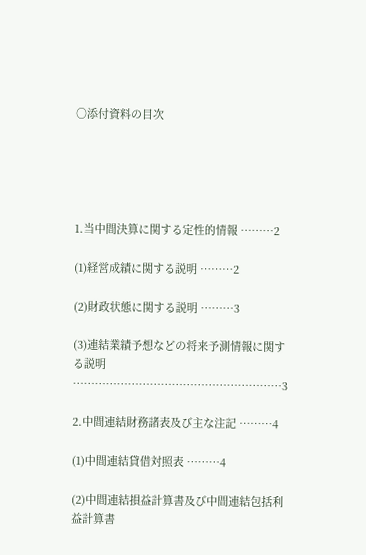○添付資料の目次





1.当中間決算に関する定性的情報 ………2

(1)経営成績に関する説明 ………2

(2)財政状態に関する説明 ………3

(3)連結業績予想などの将来予測情報に関する説明 …………………………………………………3

2.中間連結財務諸表及び主な注記 ………4

(1)中間連結貸借対照表 ………4

(2)中間連結損益計算書及び中間連結包括利益計算書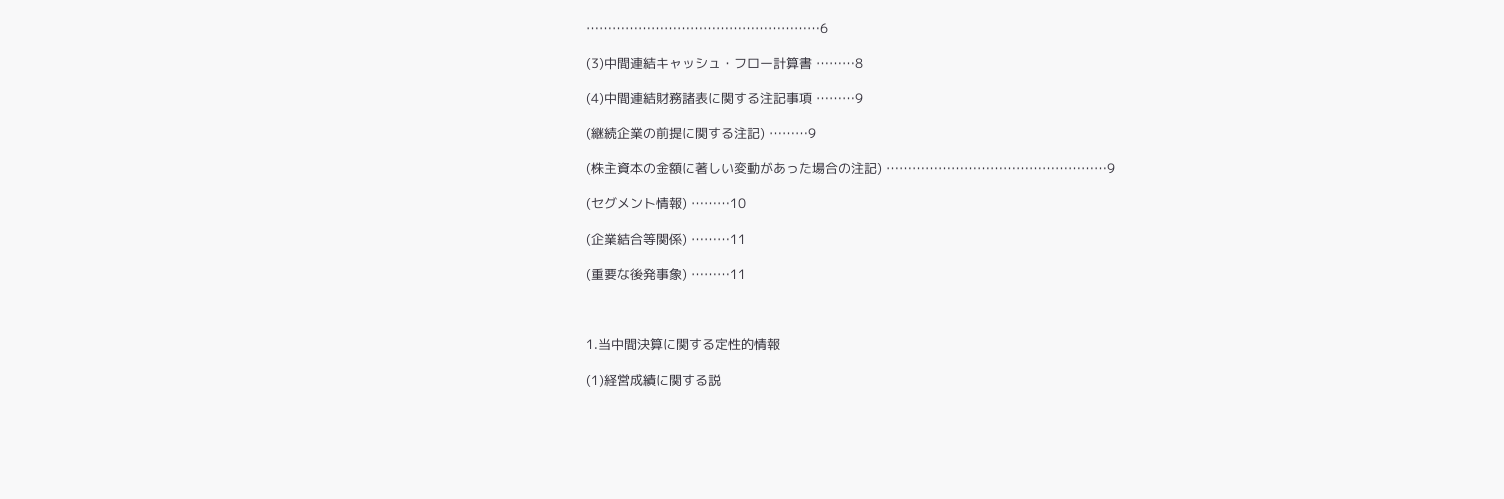………………………………………………6

(3)中間連結キャッシュ・フロー計算書 ………8

(4)中間連結財務諸表に関する注記事項 ………9

(継続企業の前提に関する注記) ………9

(株主資本の金額に著しい変動があった場合の注記) ……………………………………………9

(セグメント情報) ………10

(企業結合等関係) ………11

(重要な後発事象) ………11



1.当中間決算に関する定性的情報

(1)経営成績に関する説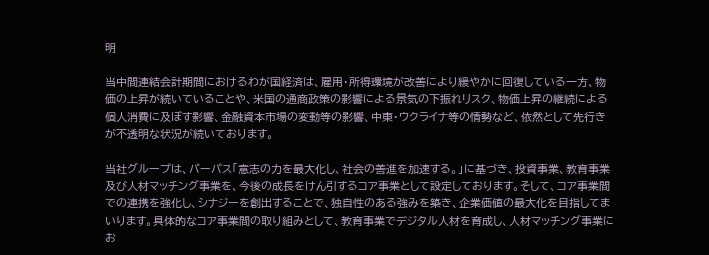明

当中間連結会計期間におけるわが国経済は、雇用・所得環境が改善により緩やかに回復している一方、物価の上昇が続いていることや、米国の通商政策の影響による景気の下振れリスク、物価上昇の継続による個人消費に及ぼす影響、金融資本市場の変動等の影響、中東・ウクライナ等の情勢など、依然として先行きが不透明な状況が続いております。

当社グループは、パーパス「意志の力を最大化し、社会の善進を加速する。」に基づき、投資事業、教育事業及び人材マッチング事業を、今後の成長をけん引するコア事業として設定しております。そして、コア事業間での連携を強化し、シナジーを創出することで、独自性のある強みを築き、企業価値の最大化を目指してまいります。具体的なコア事業間の取り組みとして、教育事業でデジタル人材を育成し、人材マッチング事業にお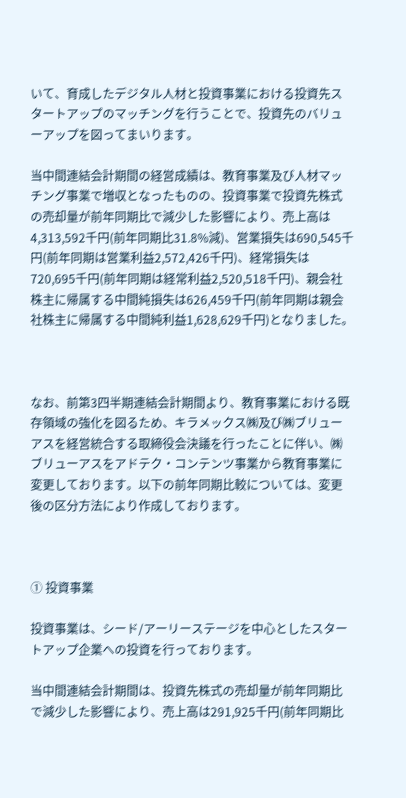いて、育成したデジタル人材と投資事業における投資先スタートアップのマッチングを行うことで、投資先のバリューアップを図ってまいります。

当中間連結会計期間の経営成績は、教育事業及び人材マッチング事業で増収となったものの、投資事業で投資先株式の売却量が前年同期比で減少した影響により、売上高は4,313,592千円(前年同期比31.8%減)、営業損失は690,545千円(前年同期は営業利益2,572,426千円)、経常損失は720,695千円(前年同期は経常利益2,520,518千円)、親会社株主に帰属する中間純損失は626,459千円(前年同期は親会社株主に帰属する中間純利益1,628,629千円)となりました。



なお、前第3四半期連結会計期間より、教育事業における既存領域の強化を図るため、キラメックス㈱及び㈱ブリューアスを経営統合する取締役会決議を行ったことに伴い、㈱ブリューアスをアドテク・コンテンツ事業から教育事業に変更しております。以下の前年同期比較については、変更後の区分方法により作成しております。



① 投資事業

投資事業は、シード/アーリーステージを中心としたスタートアップ企業への投資を行っております。

当中間連結会計期間は、投資先株式の売却量が前年同期比で減少した影響により、売上高は291,925千円(前年同期比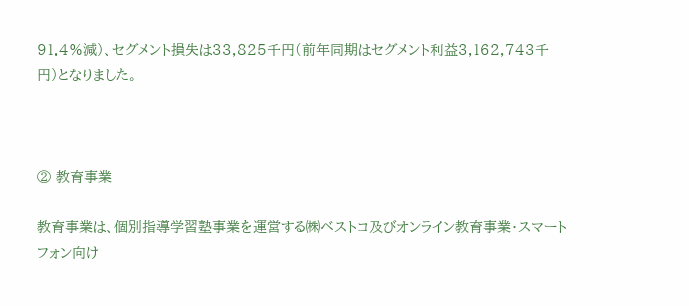91.4%減)、セグメント損失は33,825千円(前年同期はセグメント利益3,162,743千円)となりました。



② 教育事業

教育事業は、個別指導学習塾事業を運営する㈱ベストコ及びオンライン教育事業・スマートフォン向け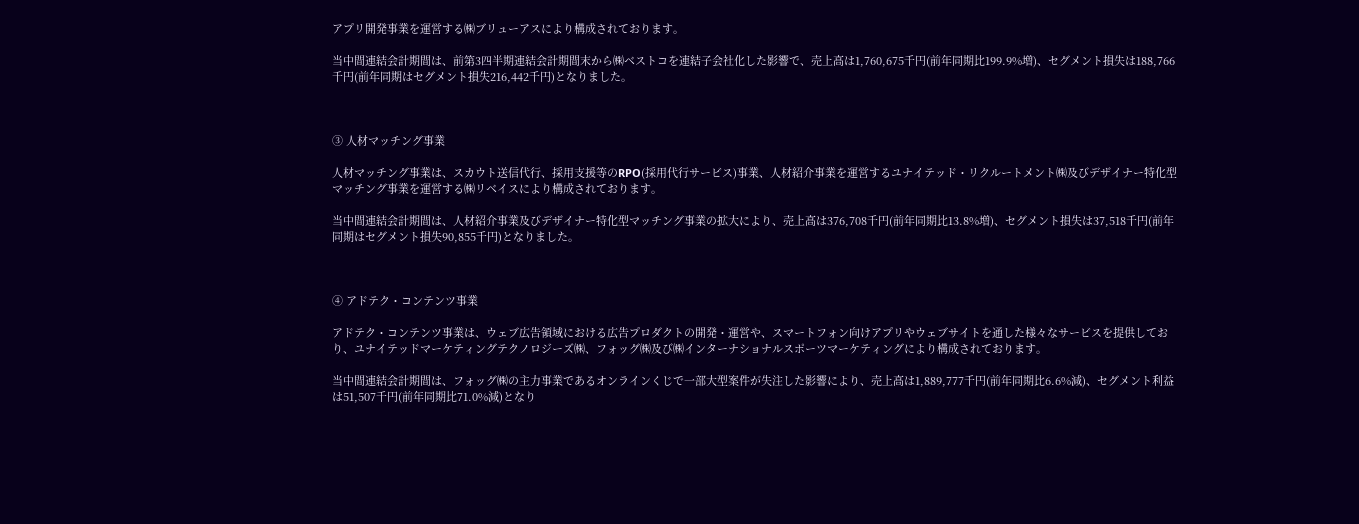アプリ開発事業を運営する㈱ブリューアスにより構成されております。

当中間連結会計期間は、前第3四半期連結会計期間末から㈱ベストコを連結子会社化した影響で、売上高は1,760,675千円(前年同期比199.9%増)、セグメント損失は188,766千円(前年同期はセグメント損失216,442千円)となりました。



③ 人材マッチング事業

人材マッチング事業は、スカウト送信代行、採用支援等のRPO(採用代行サービス)事業、人材紹介事業を運営するユナイテッド・リクルートメント㈱及びデザイナー特化型マッチング事業を運営する㈱リベイスにより構成されております。

当中間連結会計期間は、人材紹介事業及びデザイナー特化型マッチング事業の拡大により、売上高は376,708千円(前年同期比13.8%増)、セグメント損失は37,518千円(前年同期はセグメント損失90,855千円)となりました。



④ アドテク・コンテンツ事業

アドテク・コンテンツ事業は、ウェブ広告領域における広告プロダクトの開発・運営や、スマートフォン向けアプリやウェブサイトを通した様々なサービスを提供しており、ユナイテッドマーケティングテクノロジーズ㈱、フォッグ㈱及び㈱インターナショナルスポーツマーケティングにより構成されております。

当中間連結会計期間は、フォッグ㈱の主力事業であるオンラインくじで一部大型案件が失注した影響により、売上高は1,889,777千円(前年同期比6.6%減)、セグメント利益は51,507千円(前年同期比71.0%減)となり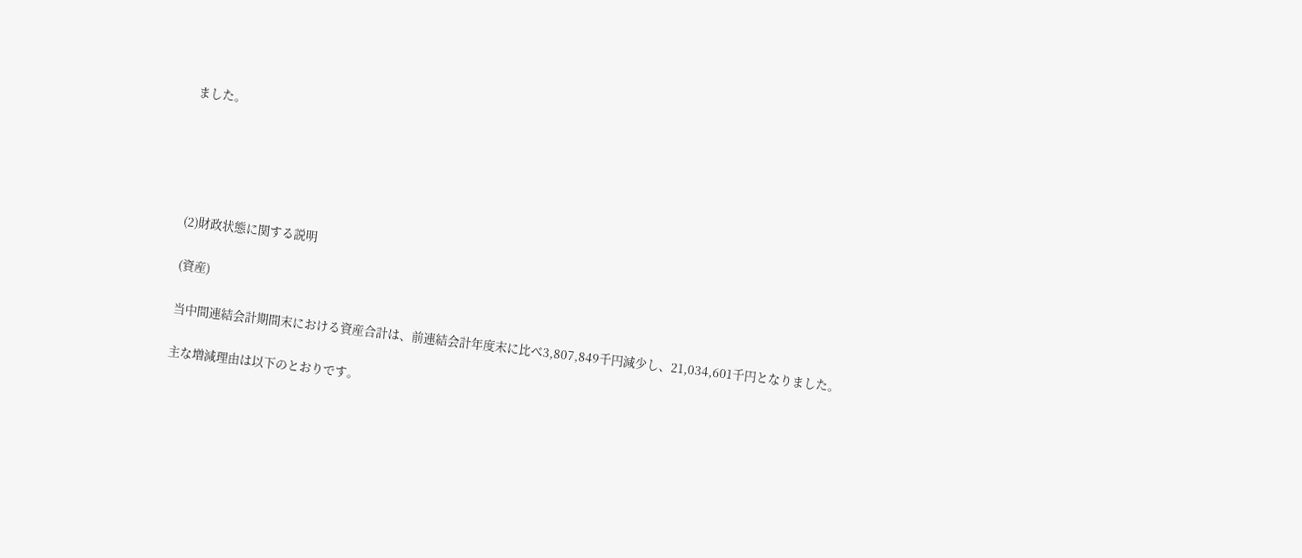ました。





(2)財政状態に関する説明

(資産)

当中間連結会計期間末における資産合計は、前連結会計年度末に比べ3,807,849千円減少し、21,034,601千円となりました。

主な増減理由は以下のとおりです。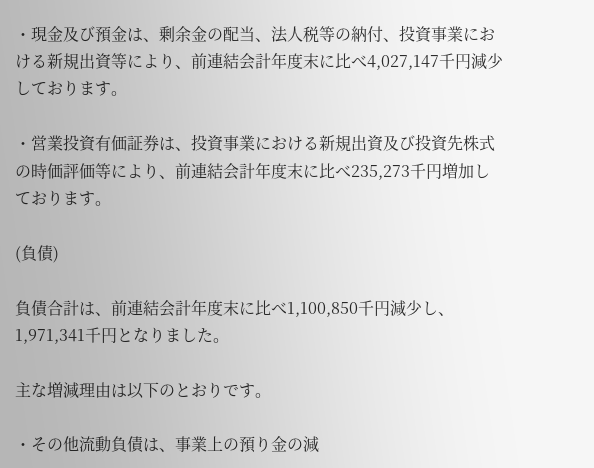・現金及び預金は、剰余金の配当、法人税等の納付、投資事業における新規出資等により、前連結会計年度末に比べ4,027,147千円減少しております。

・営業投資有価証券は、投資事業における新規出資及び投資先株式の時価評価等により、前連結会計年度末に比べ235,273千円増加しております。

(負債)

負債合計は、前連結会計年度末に比べ1,100,850千円減少し、1,971,341千円となりました。

主な増減理由は以下のとおりです。

・その他流動負債は、事業上の預り金の減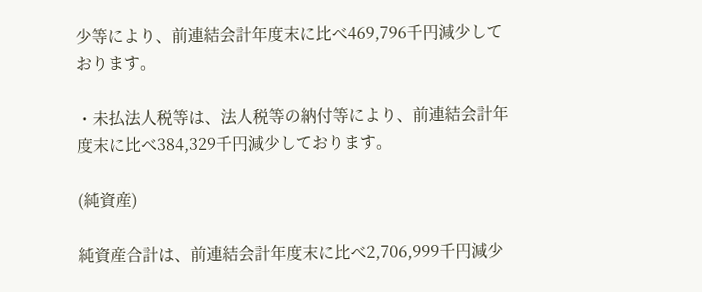少等により、前連結会計年度末に比べ469,796千円減少しております。

・未払法人税等は、法人税等の納付等により、前連結会計年度末に比べ384,329千円減少しております。

(純資産)

純資産合計は、前連結会計年度末に比べ2,706,999千円減少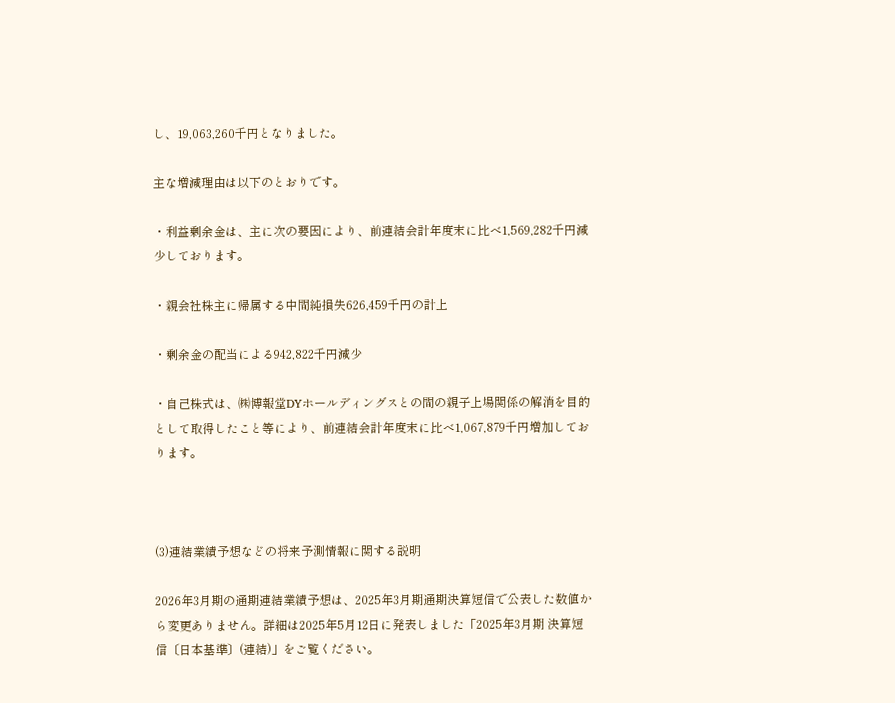し、19,063,260千円となりました。

主な増減理由は以下のとおりです。

・利益剰余金は、主に次の要因により、前連結会計年度末に比べ1,569,282千円減少しております。

・親会社株主に帰属する中間純損失626,459千円の計上

・剰余金の配当による942,822千円減少

・自己株式は、㈱博報堂DYホールディングスとの間の親子上場関係の解消を目的として取得したこと等により、前連結会計年度末に比べ1,067,879千円増加しております。



(3)連結業績予想などの将来予測情報に関する説明

2026年3月期の通期連結業績予想は、2025年3月期通期決算短信で公表した数値から変更ありません。詳細は2025年5月12日に発表しました「2025年3月期 決算短信〔日本基準〕(連結)」をご覧ください。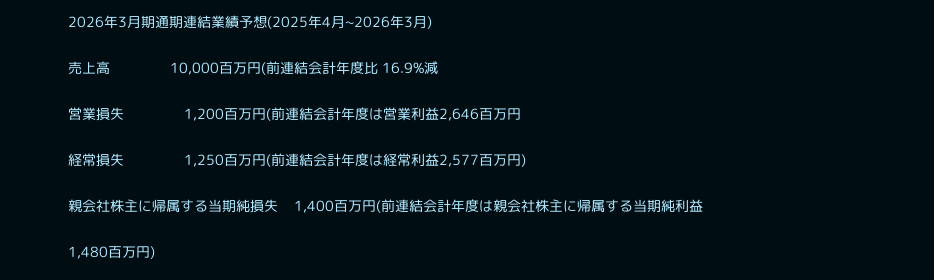2026年3月期通期連結業績予想(2025年4月~2026年3月)

売上高               10,000百万円(前連結会計年度比 16.9%減

営業損失               1,200百万円(前連結会計年度は営業利益2,646百万円

経常損失               1,250百万円(前連結会計年度は経常利益2,577百万円)

親会社株主に帰属する当期純損失    1,400百万円(前連結会計年度は親会社株主に帰属する当期純利益

1,480百万円)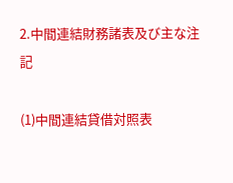2.中間連結財務諸表及び主な注記

(1)中間連結貸借対照表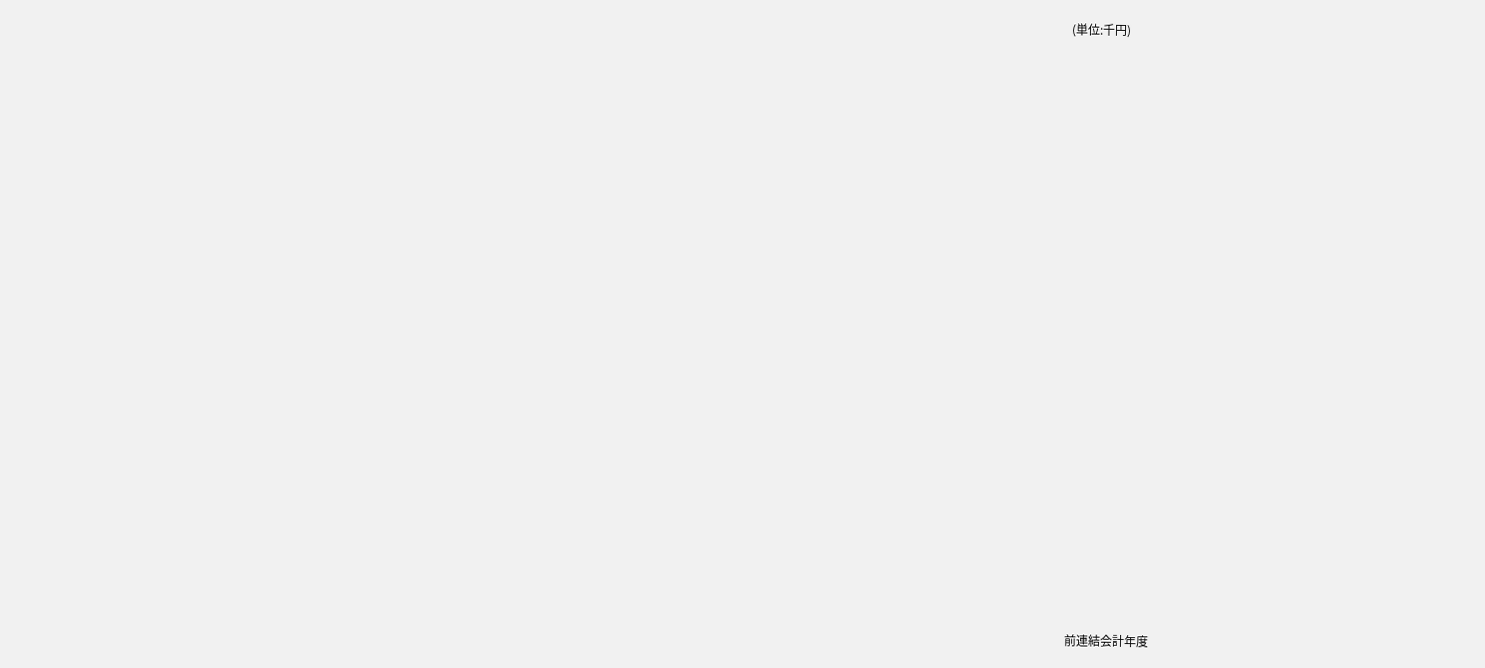(単位:千円)





















前連結会計年度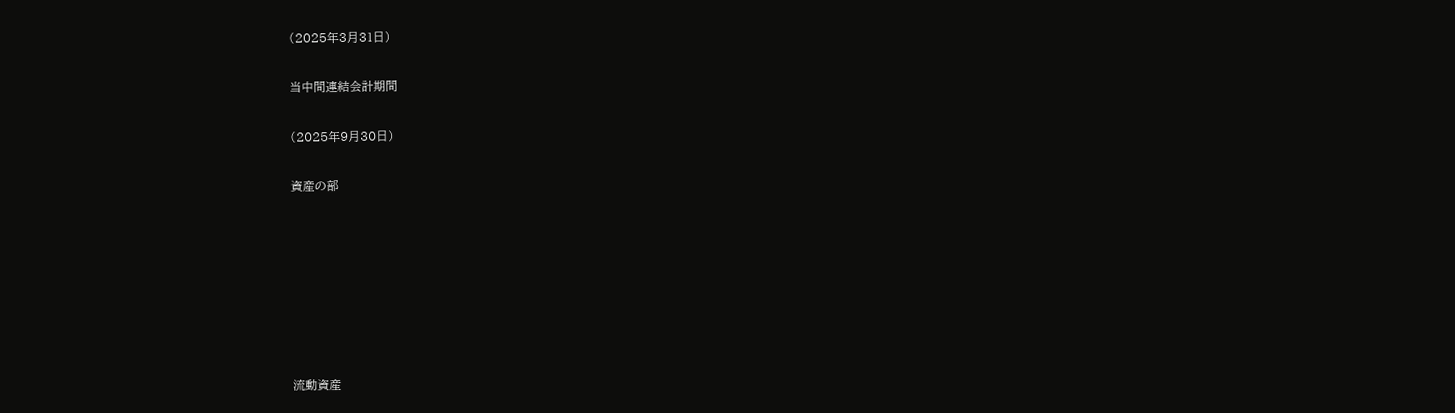(2025年3月31日)

当中間連結会計期間

(2025年9月30日)

資産の部







流動資産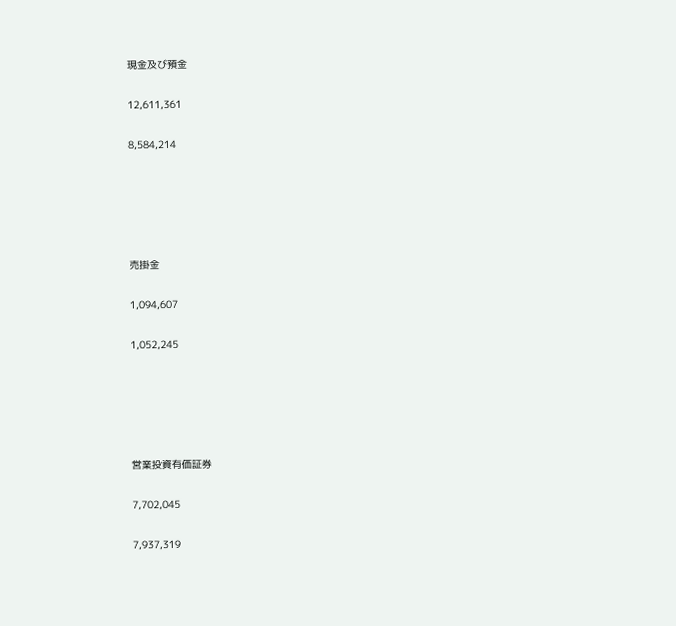現金及び預金

12,611,361

8,584,214





売掛金

1,094,607

1,052,245





営業投資有価証券

7,702,045

7,937,319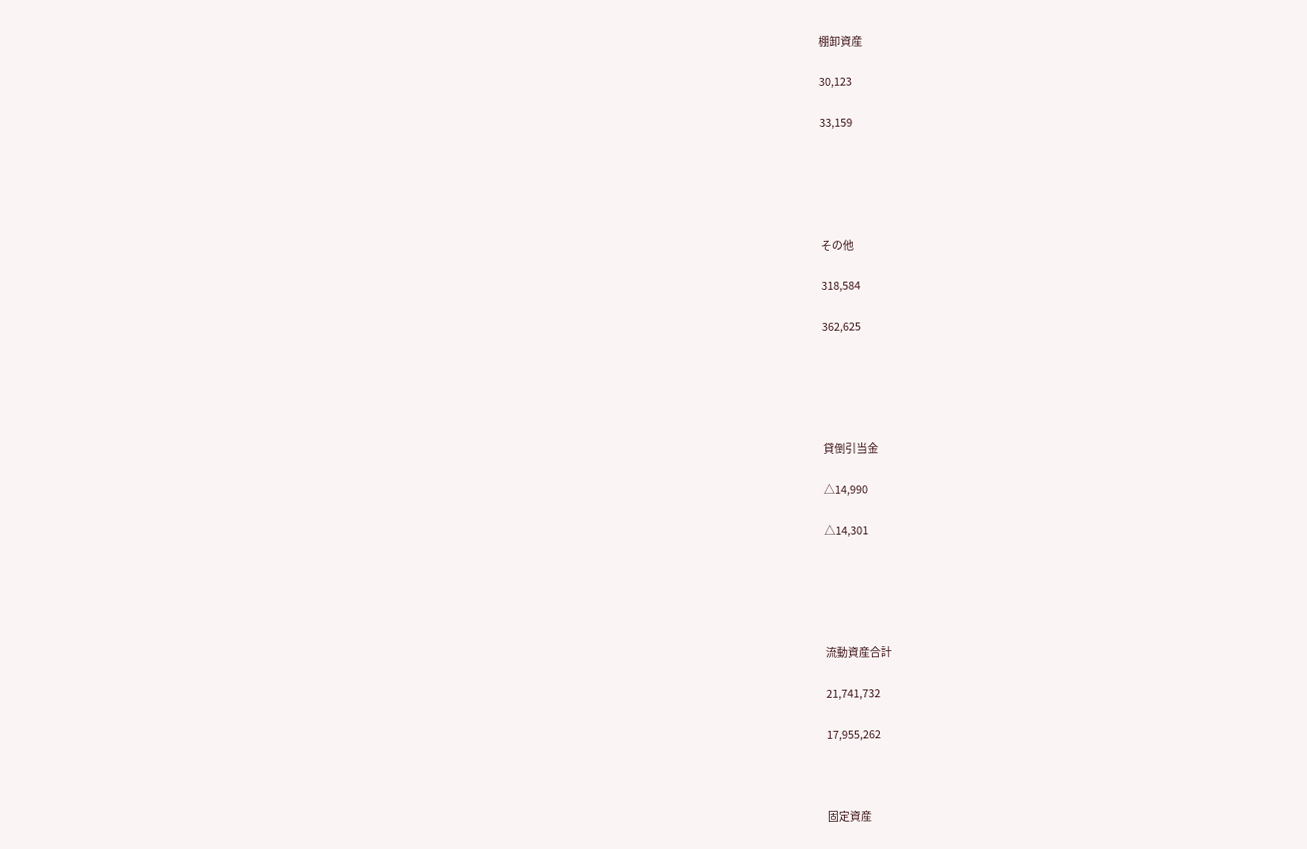棚卸資産

30,123

33,159





その他

318,584

362,625





貸倒引当金

△14,990

△14,301





流動資産合計

21,741,732

17,955,262



固定資産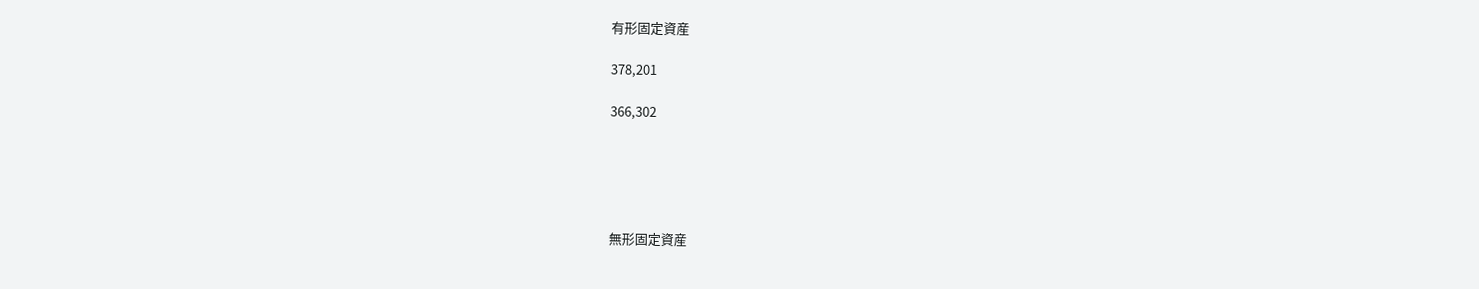有形固定資産

378,201

366,302





無形固定資産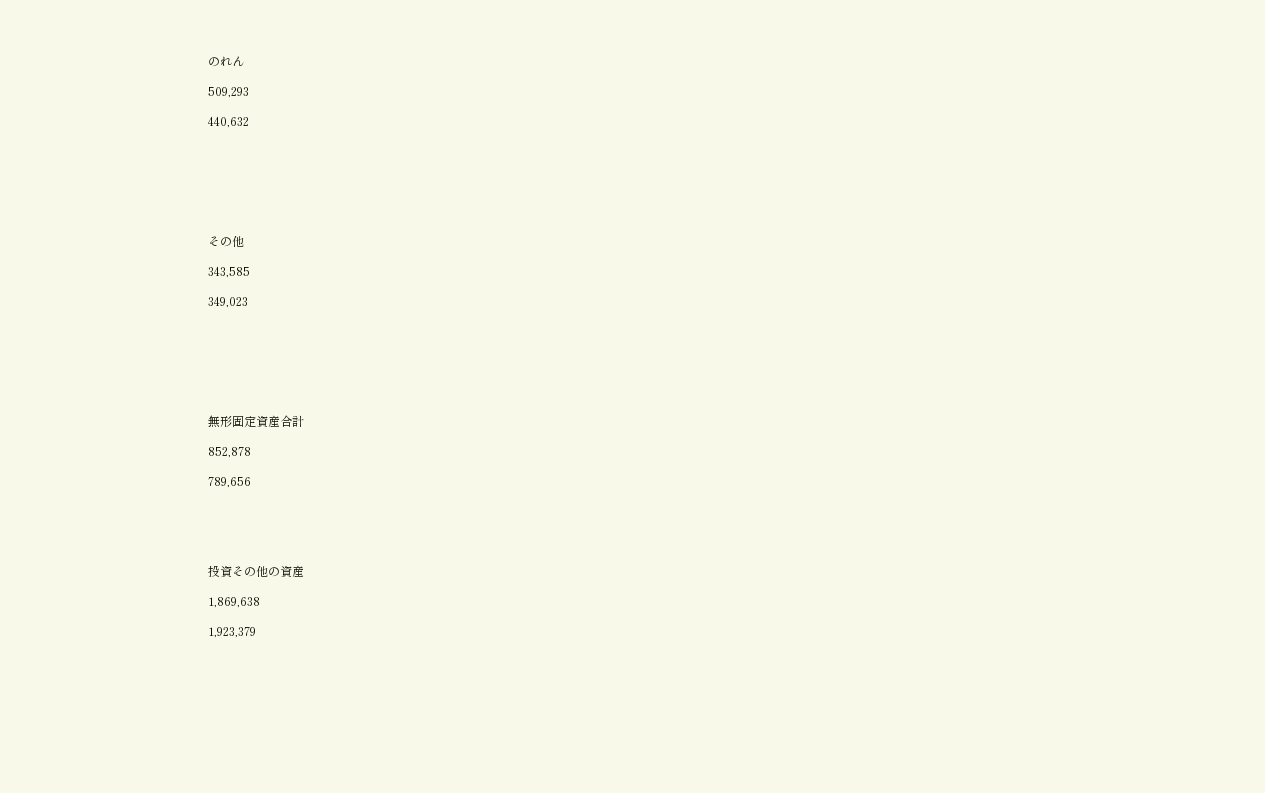のれん

509,293

440,632







その他

343,585

349,023







無形固定資産合計

852,878

789,656





投資その他の資産

1,869,638

1,923,379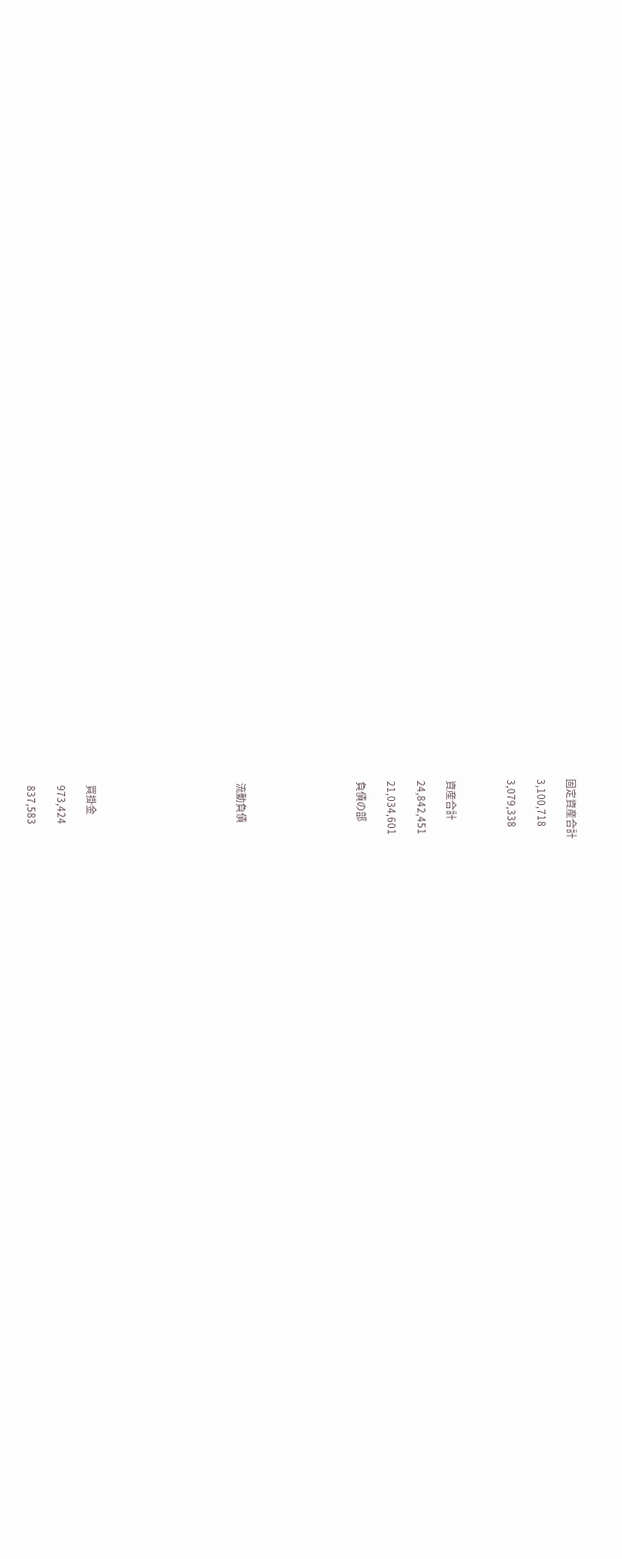固定資産合計

3,100,718

3,079,338



資産合計

24,842,451

21,034,601

負債の部







流動負債









買掛金

973,424

837,583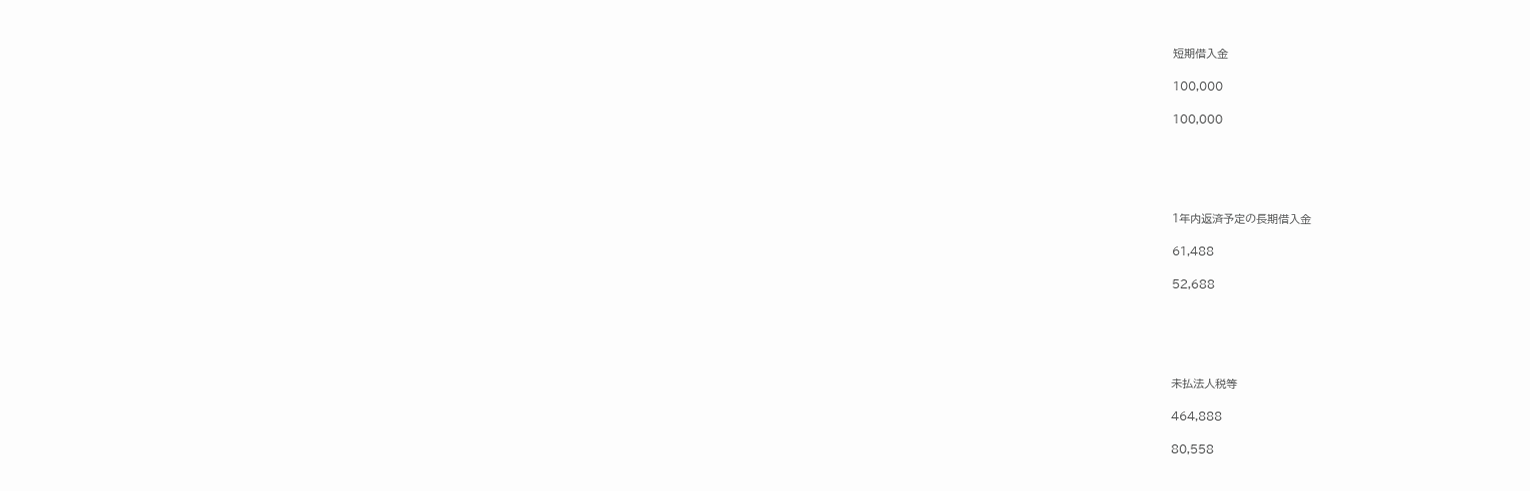短期借入金

100,000

100,000





1年内返済予定の長期借入金

61,488

52,688





未払法人税等

464,888

80,558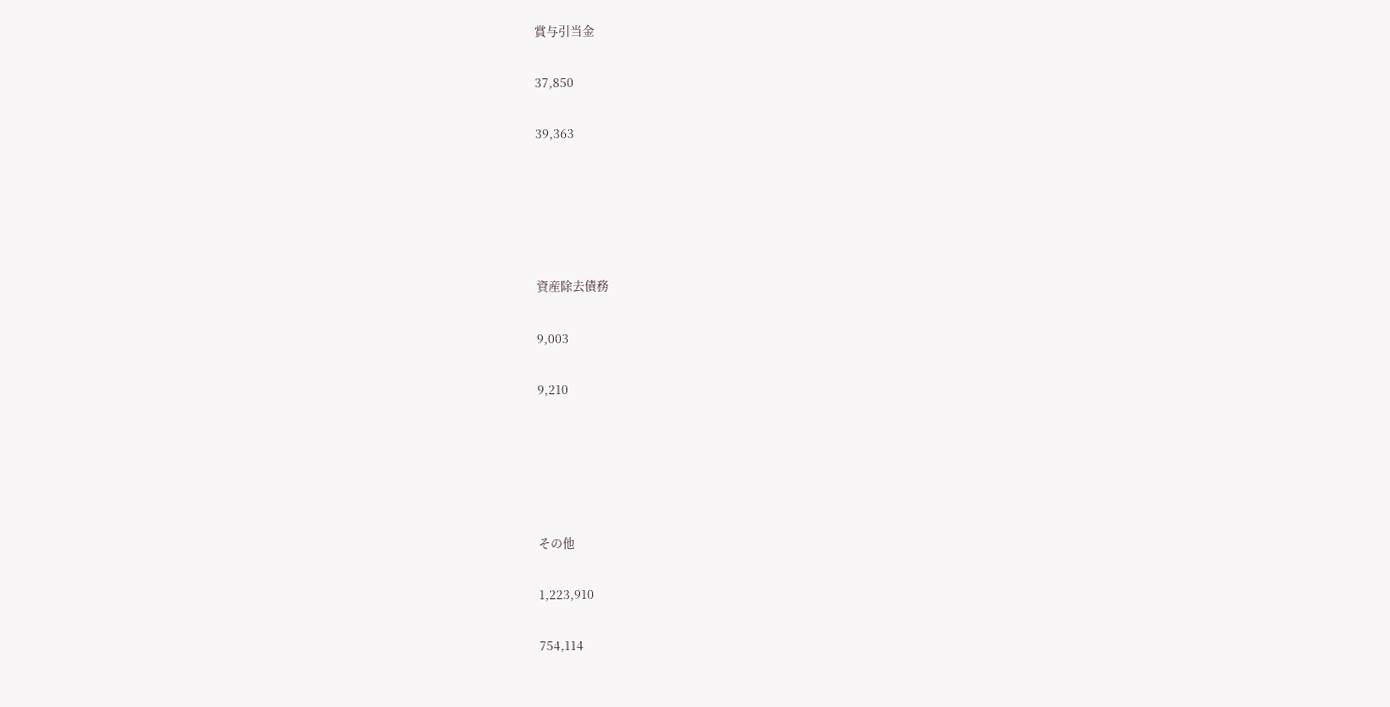賞与引当金

37,850

39,363





資産除去債務

9,003

9,210





その他

1,223,910

754,114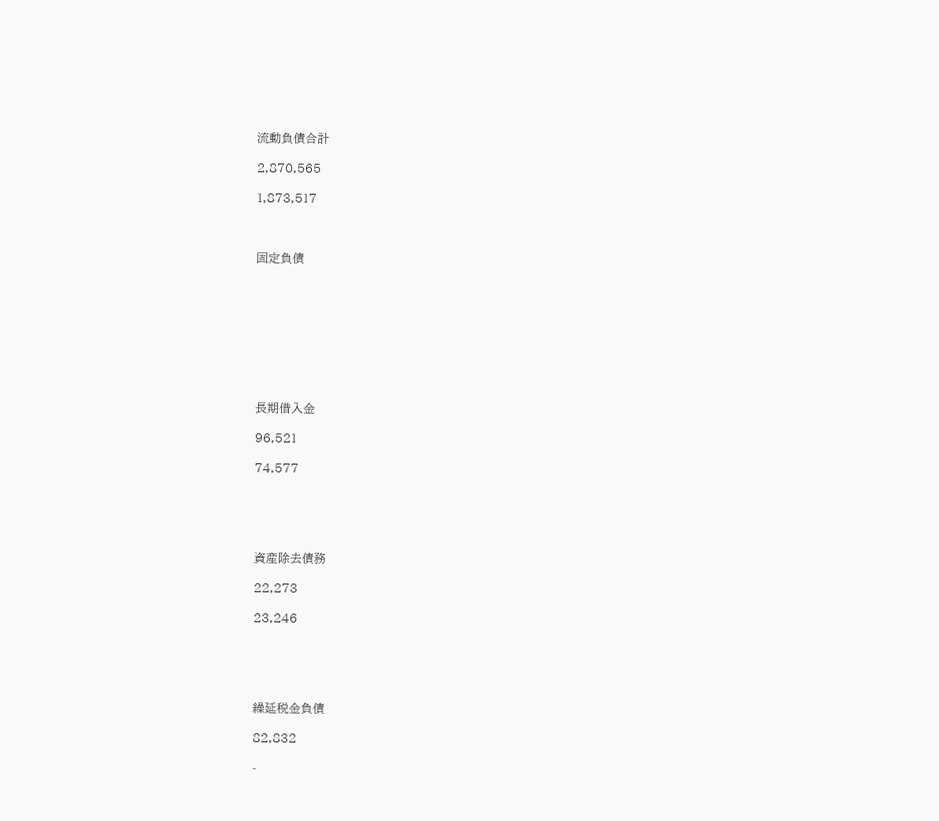流動負債合計

2,870,565

1,873,517



固定負債









長期借入金

96,521

74,577





資産除去債務

22,273

23,246





繰延税金負債

82,832

-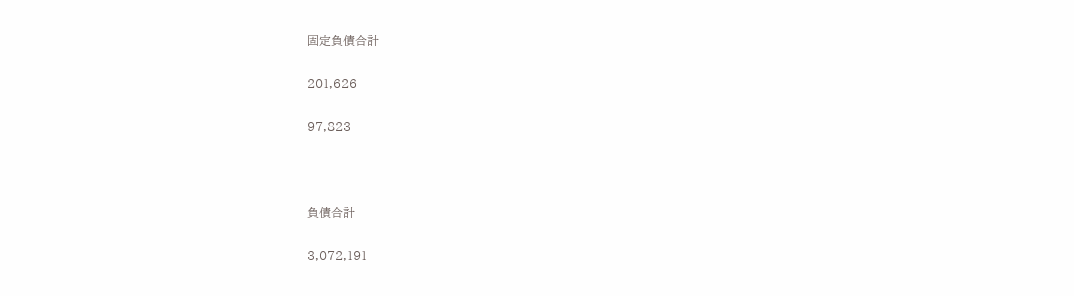固定負債合計

201,626

97,823



負債合計

3,072,191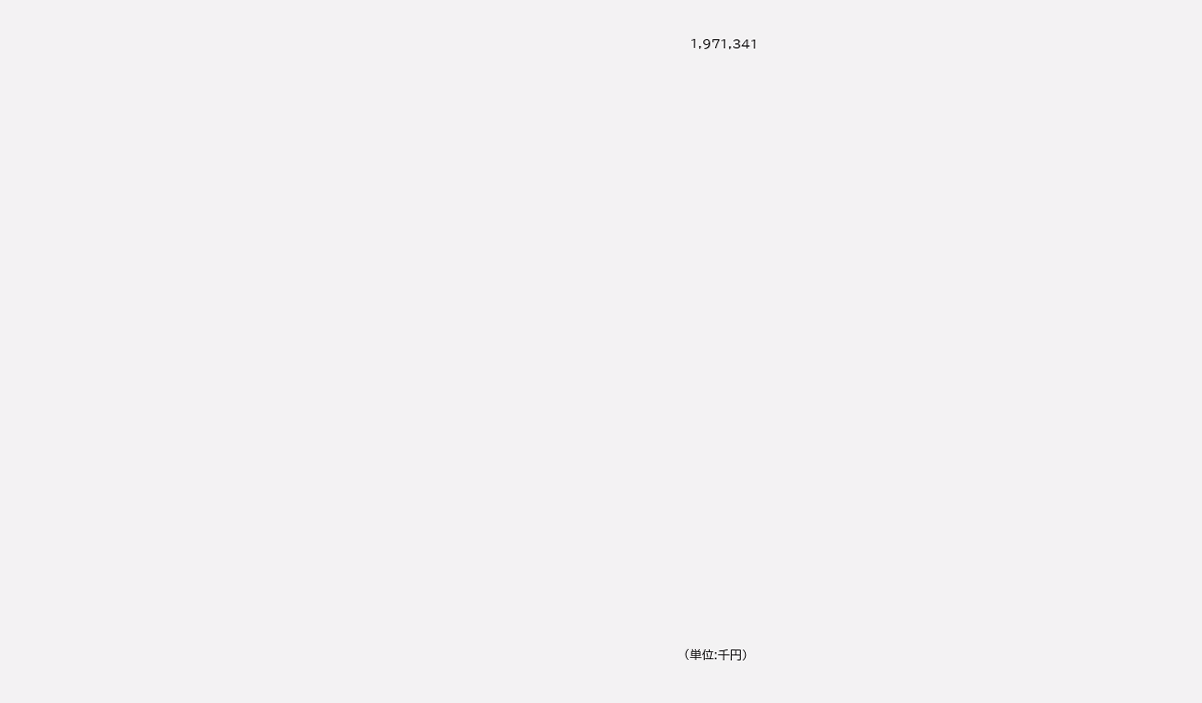1,971,341





























(単位:千円)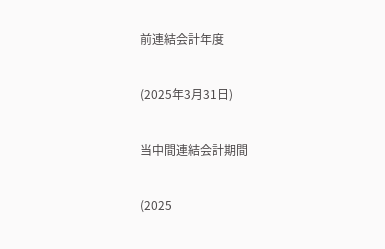前連結会計年度

(2025年3月31日)

当中間連結会計期間

(2025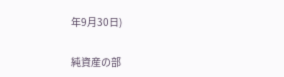年9月30日)

純資産の部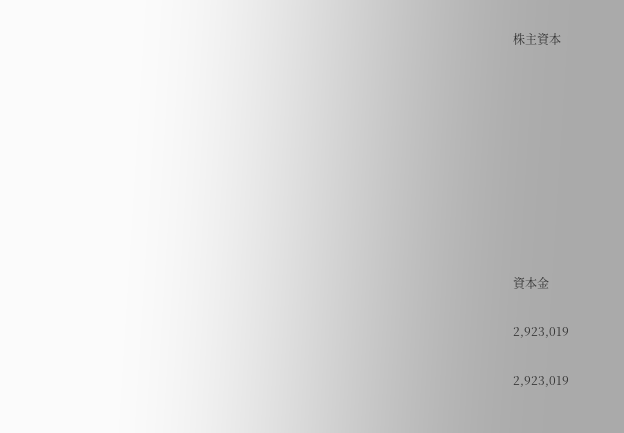株主資本









資本金

2,923,019

2,923,019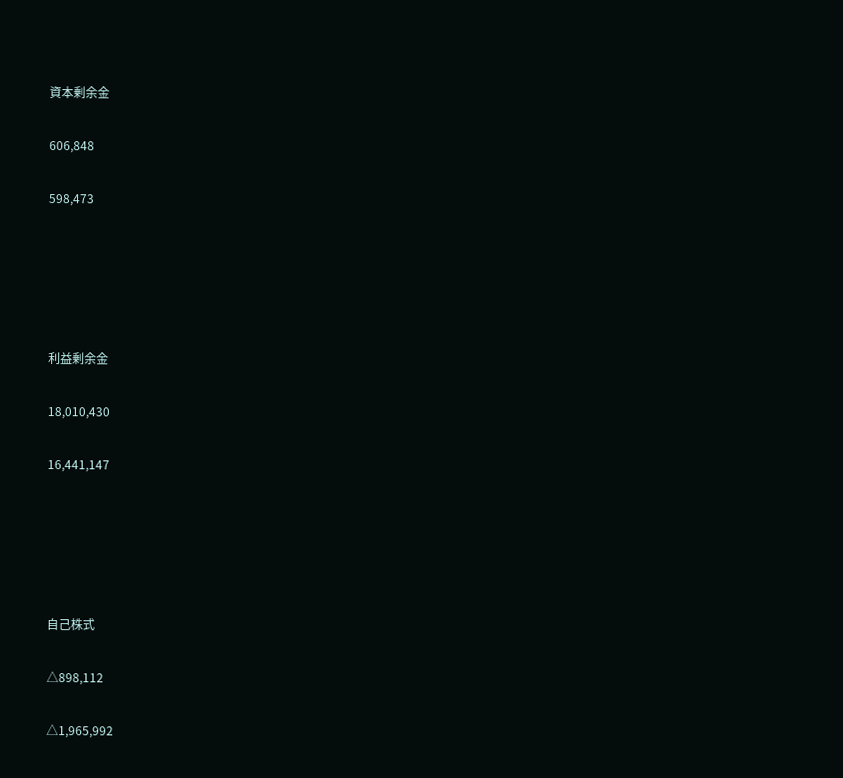資本剰余金

606,848

598,473





利益剰余金

18,010,430

16,441,147





自己株式

△898,112

△1,965,992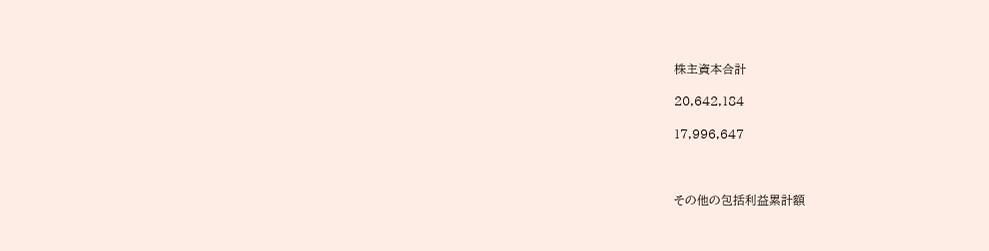株主資本合計

20,642,184

17,996,647



その他の包括利益累計額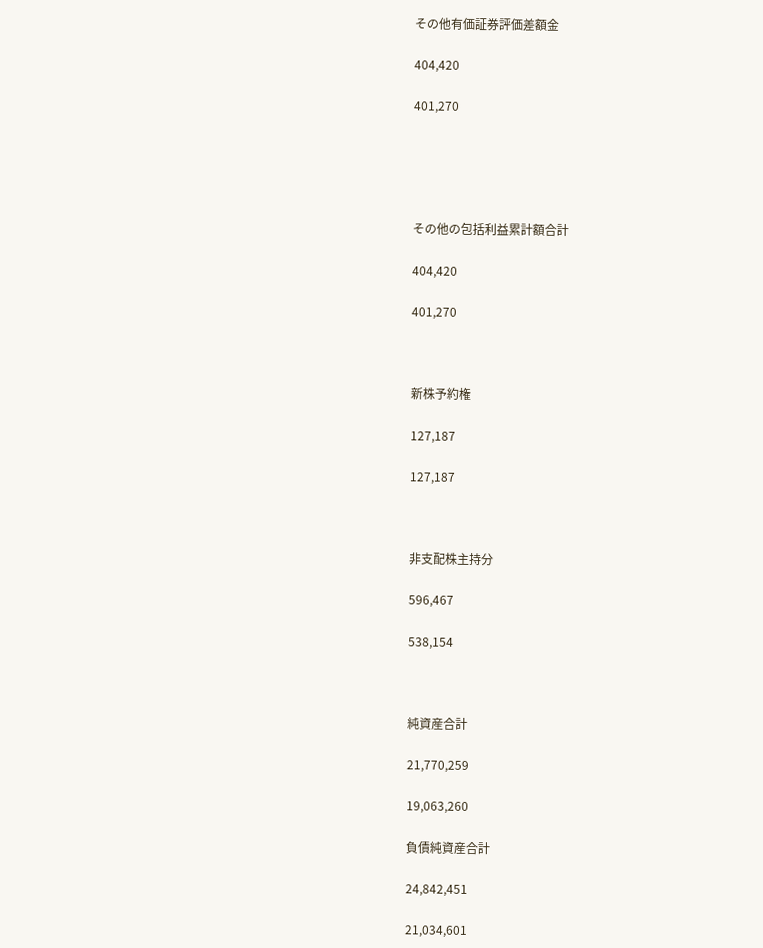その他有価証券評価差額金

404,420

401,270





その他の包括利益累計額合計

404,420

401,270



新株予約権

127,187

127,187



非支配株主持分

596,467

538,154



純資産合計

21,770,259

19,063,260

負債純資産合計

24,842,451

21,034,601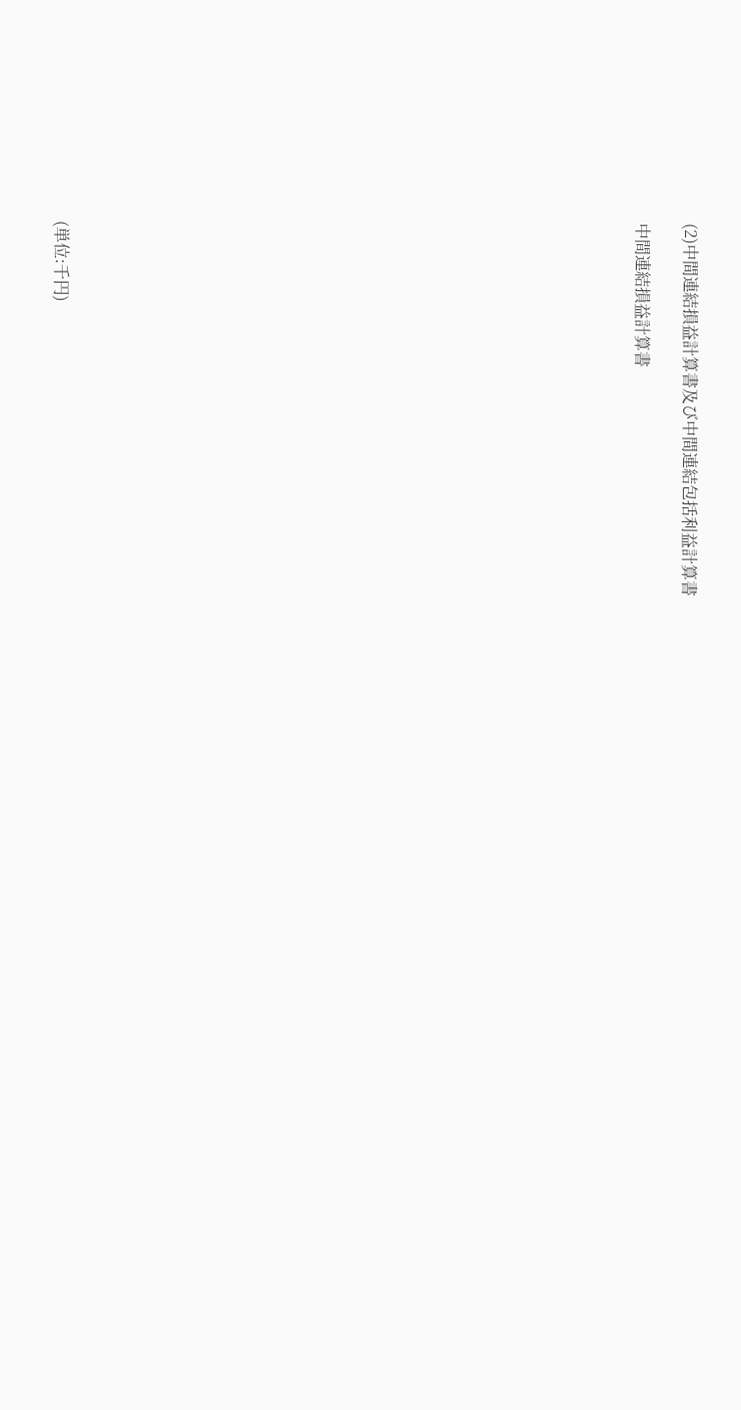(2)中間連結損益計算書及び中間連結包括利益計算書

中間連結損益計算書























(単位:千円)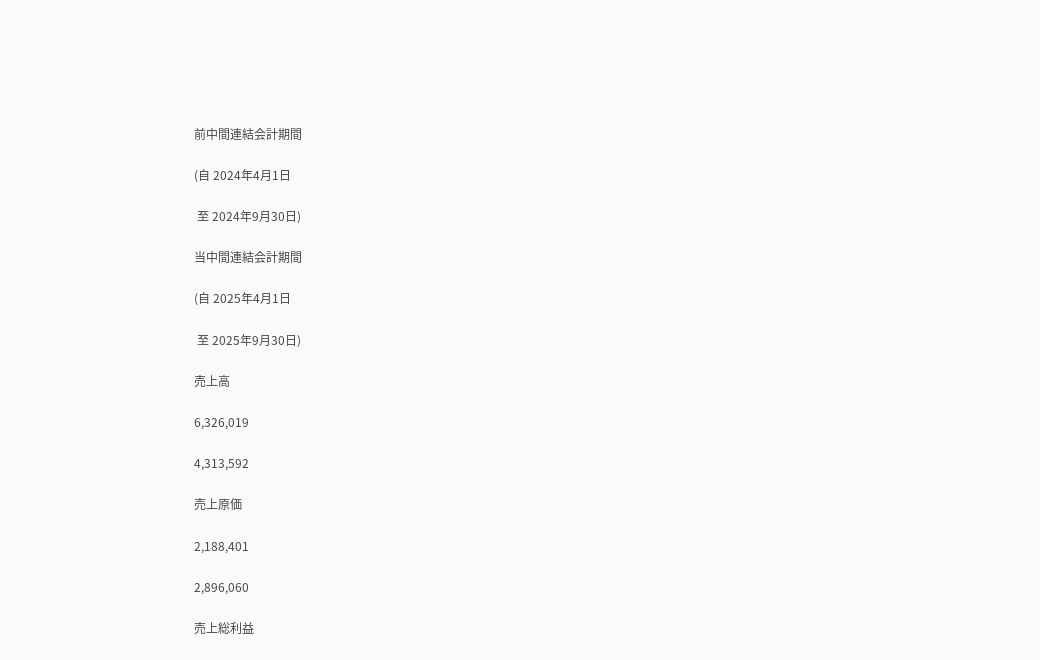前中間連結会計期間

(自 2024年4月1日

 至 2024年9月30日)

当中間連結会計期間

(自 2025年4月1日

 至 2025年9月30日)

売上高

6,326,019

4,313,592

売上原価

2,188,401

2,896,060

売上総利益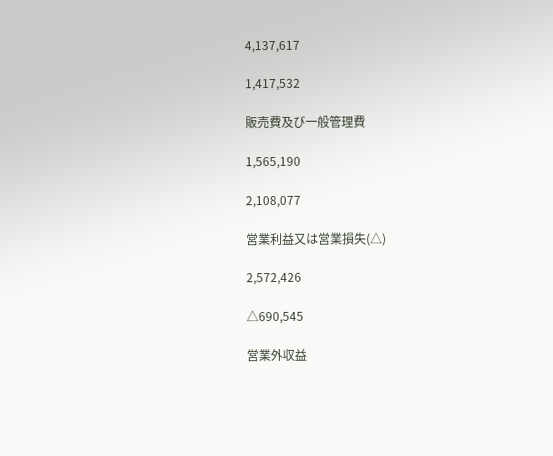4,137,617

1,417,532

販売費及び一般管理費

1,565,190

2,108,077

営業利益又は営業損失(△)

2,572,426

△690,545

営業外収益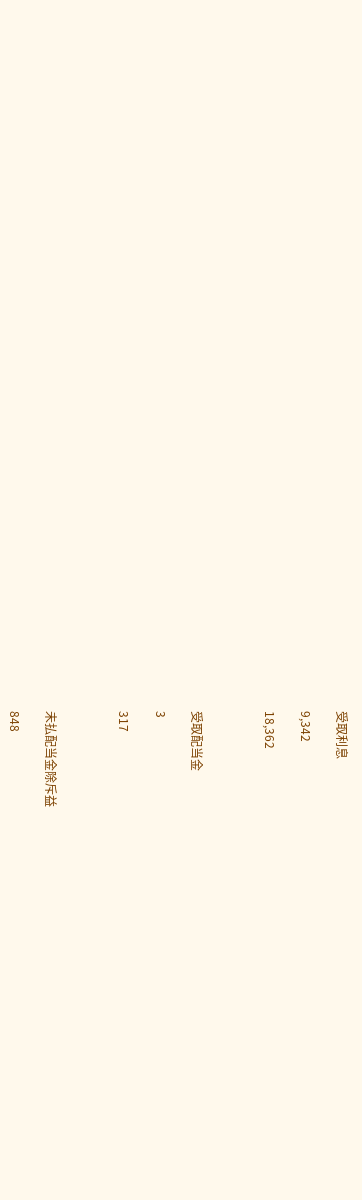受取利息

9,342

18,362



受取配当金

3

317



未払配当金除斥益

848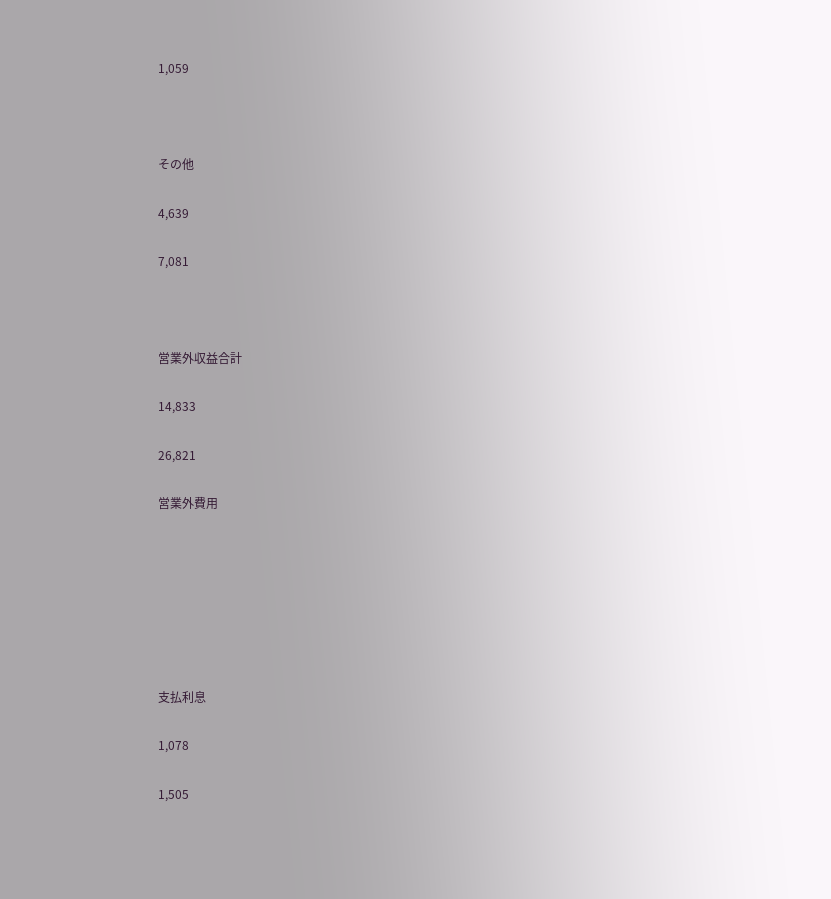1,059



その他

4,639

7,081



営業外収益合計

14,833

26,821

営業外費用







支払利息

1,078

1,505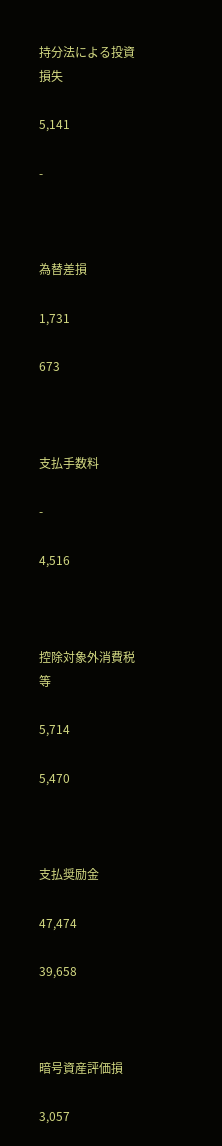持分法による投資損失

5,141

-



為替差損

1,731

673



支払手数料

-

4,516



控除対象外消費税等

5,714

5,470



支払奨励金

47,474

39,658



暗号資産評価損

3,057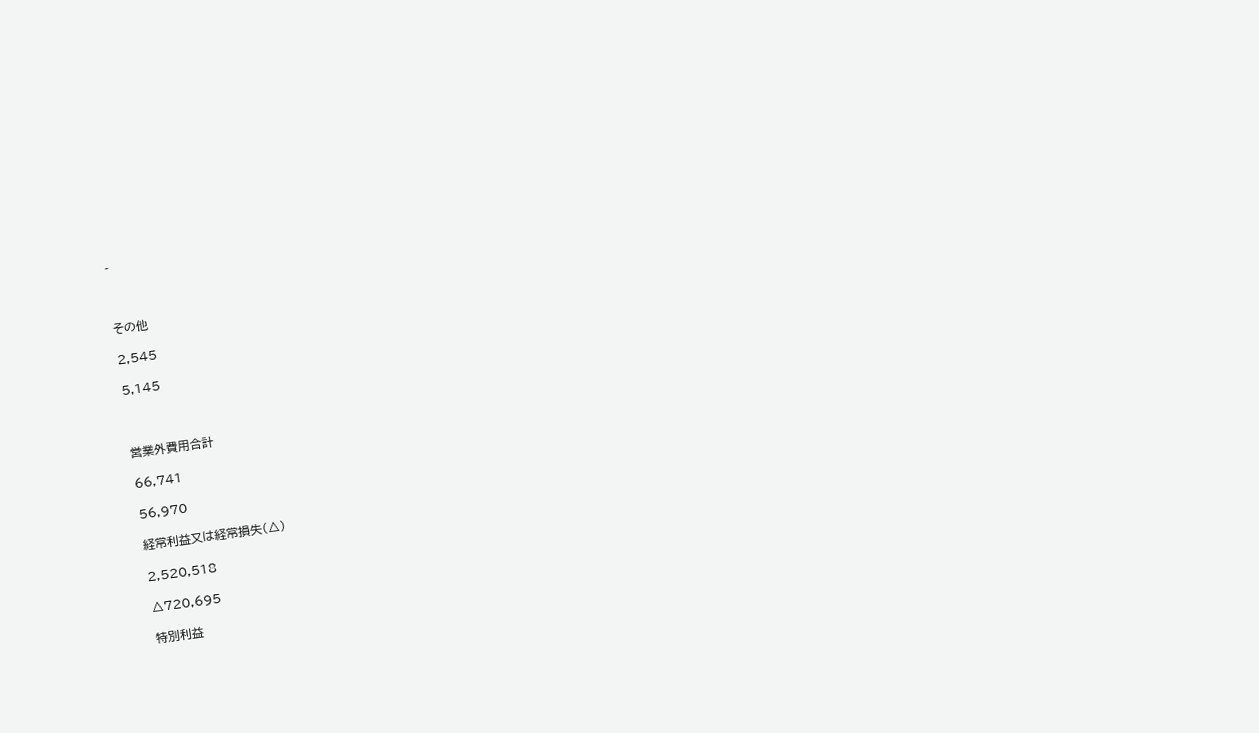-



その他

2,545

5,145



営業外費用合計

66,741

56,970

経常利益又は経常損失(△)

2,520,518

△720,695

特別利益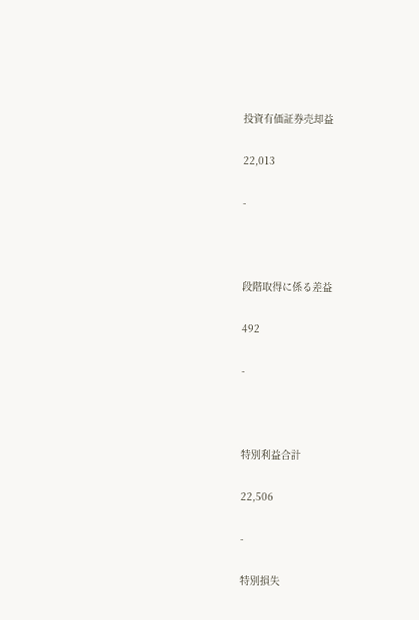投資有価証券売却益

22,013

-



段階取得に係る差益

492

-



特別利益合計

22,506

-

特別損失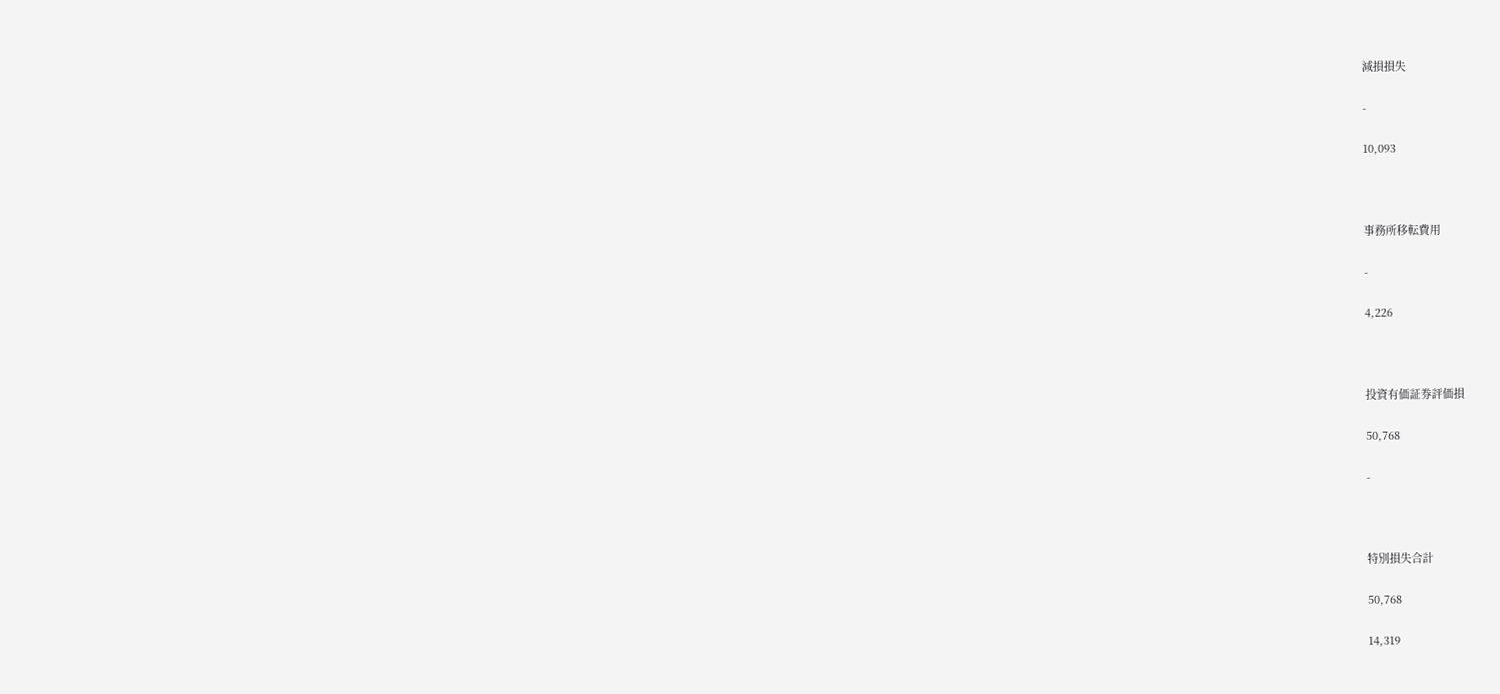減損損失

-

10,093



事務所移転費用

-

4,226



投資有価証券評価損

50,768

-



特別損失合計

50,768

14,319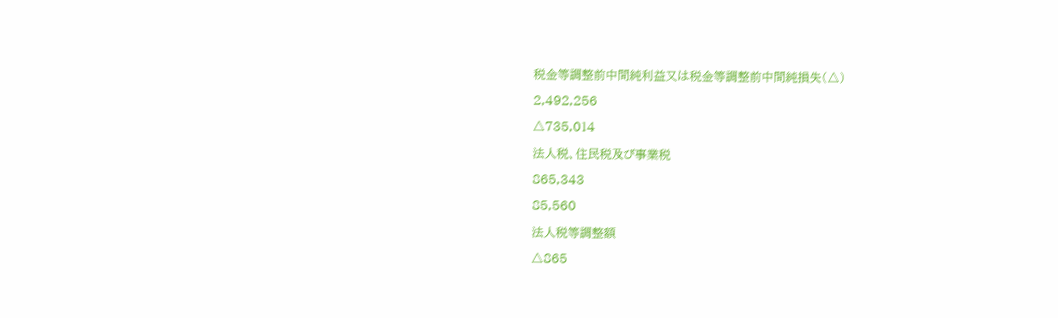税金等調整前中間純利益又は税金等調整前中間純損失(△)

2,492,256

△735,014

法人税、住民税及び事業税

865,343

85,560

法人税等調整額

△865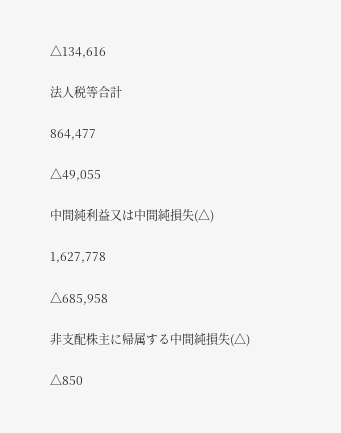△134,616

法人税等合計

864,477

△49,055

中間純利益又は中間純損失(△)

1,627,778

△685,958

非支配株主に帰属する中間純損失(△)

△850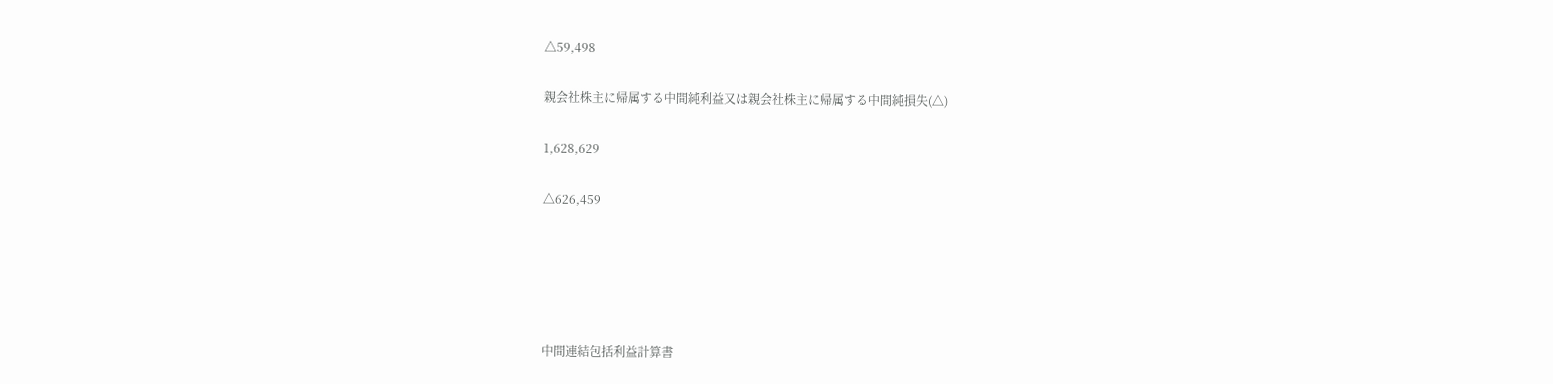△59,498

親会社株主に帰属する中間純利益又は親会社株主に帰属する中間純損失(△)

1,628,629

△626,459





中間連結包括利益計算書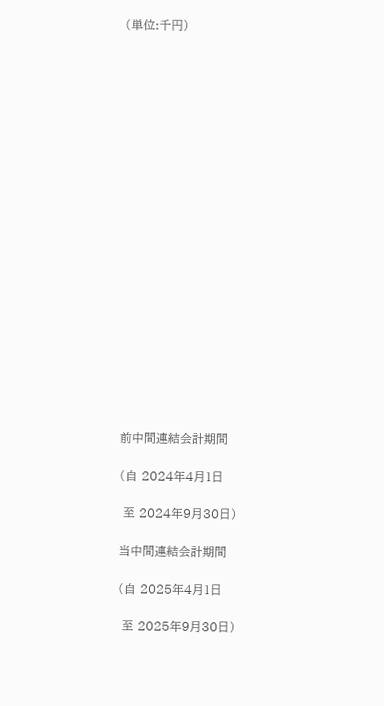(単位:千円)





















前中間連結会計期間

(自 2024年4月1日

 至 2024年9月30日)

当中間連結会計期間

(自 2025年4月1日

 至 2025年9月30日)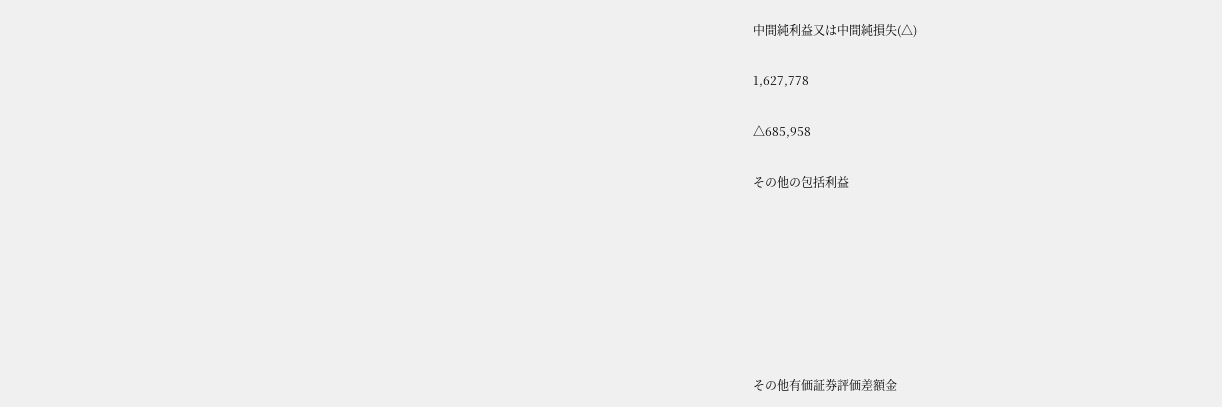中間純利益又は中間純損失(△)

1,627,778

△685,958

その他の包括利益







その他有価証券評価差額金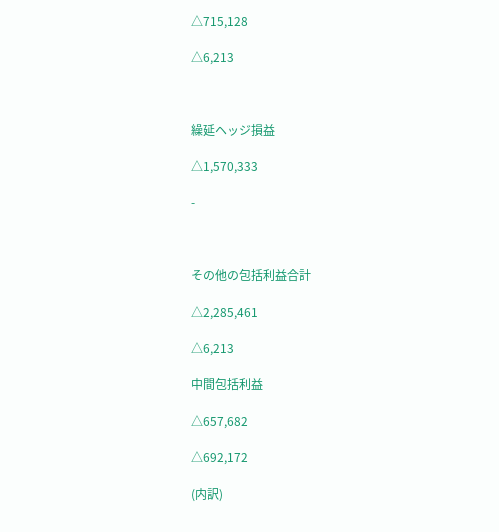△715,128

△6,213



繰延ヘッジ損益

△1,570,333

-



その他の包括利益合計

△2,285,461

△6,213

中間包括利益

△657,682

△692,172

(内訳)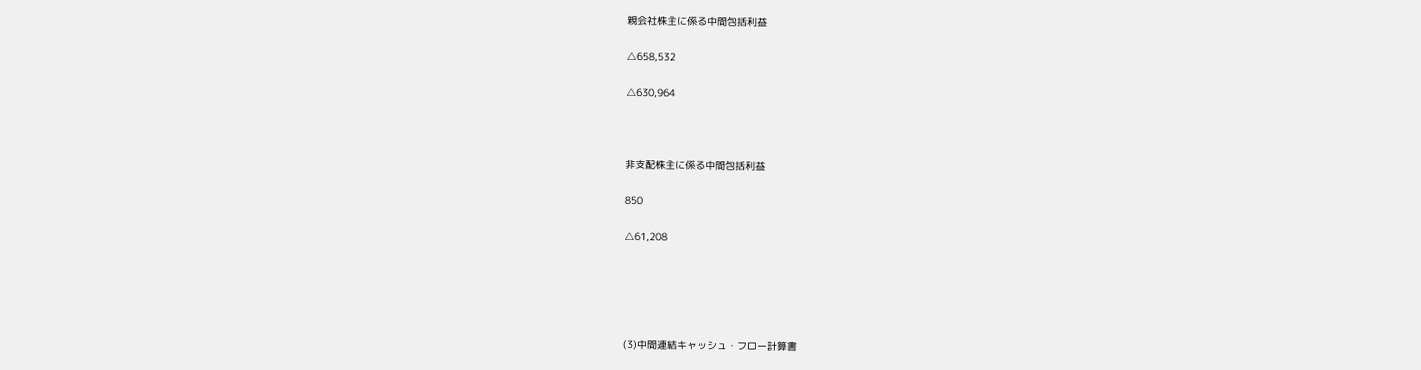親会社株主に係る中間包括利益

△658,532

△630,964



非支配株主に係る中間包括利益

850

△61,208





(3)中間連結キャッシュ・フロー計算書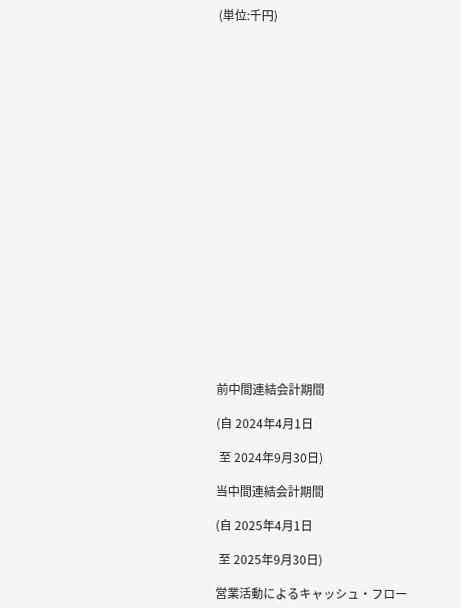(単位:千円)





















前中間連結会計期間

(自 2024年4月1日

 至 2024年9月30日)

当中間連結会計期間

(自 2025年4月1日

 至 2025年9月30日)

営業活動によるキャッシュ・フロー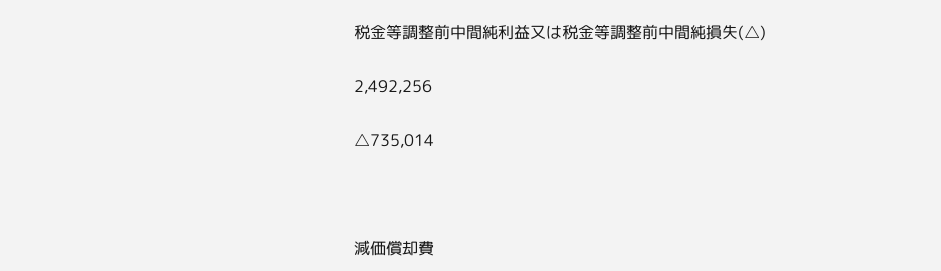税金等調整前中間純利益又は税金等調整前中間純損失(△)

2,492,256

△735,014



減価償却費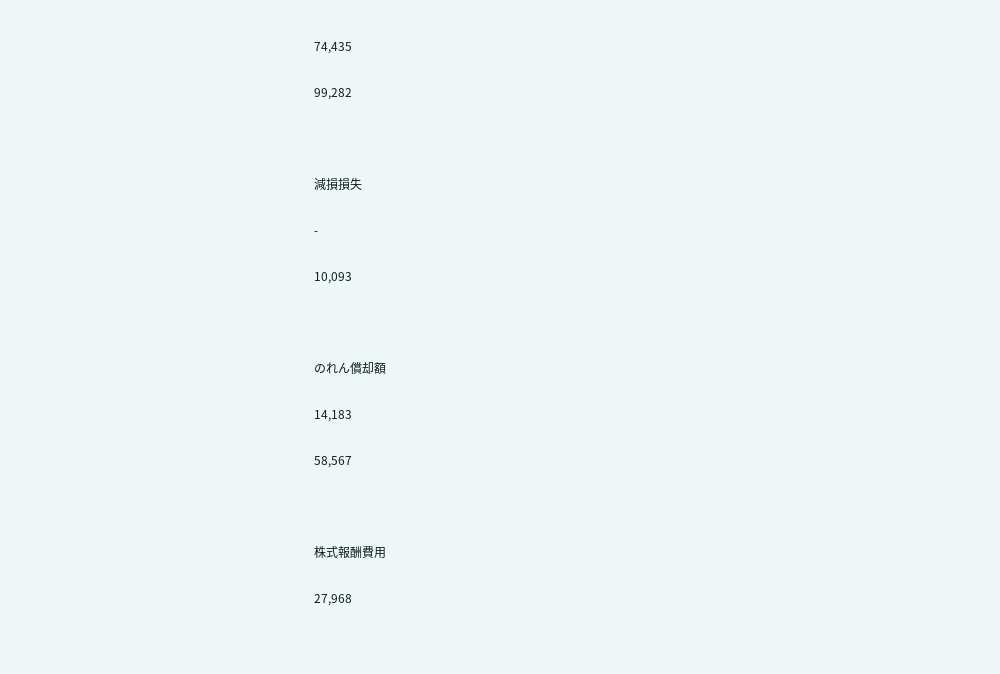74,435

99,282



減損損失

-

10,093



のれん償却額

14,183

58,567



株式報酬費用

27,968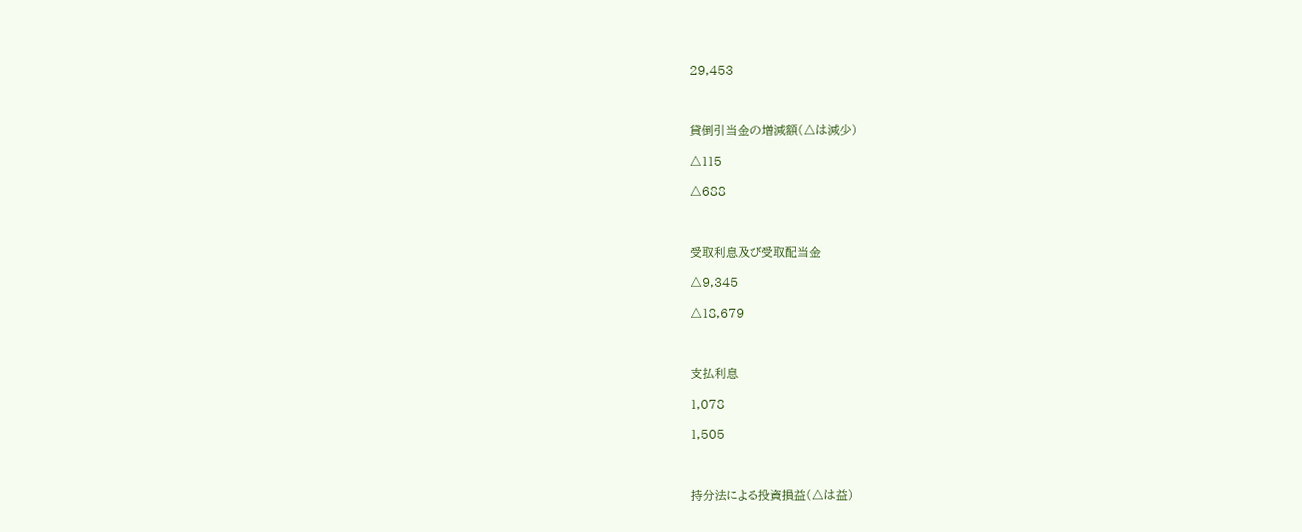29,453



貸倒引当金の増減額(△は減少)

△115

△688



受取利息及び受取配当金

△9,345

△18,679



支払利息

1,078

1,505



持分法による投資損益(△は益)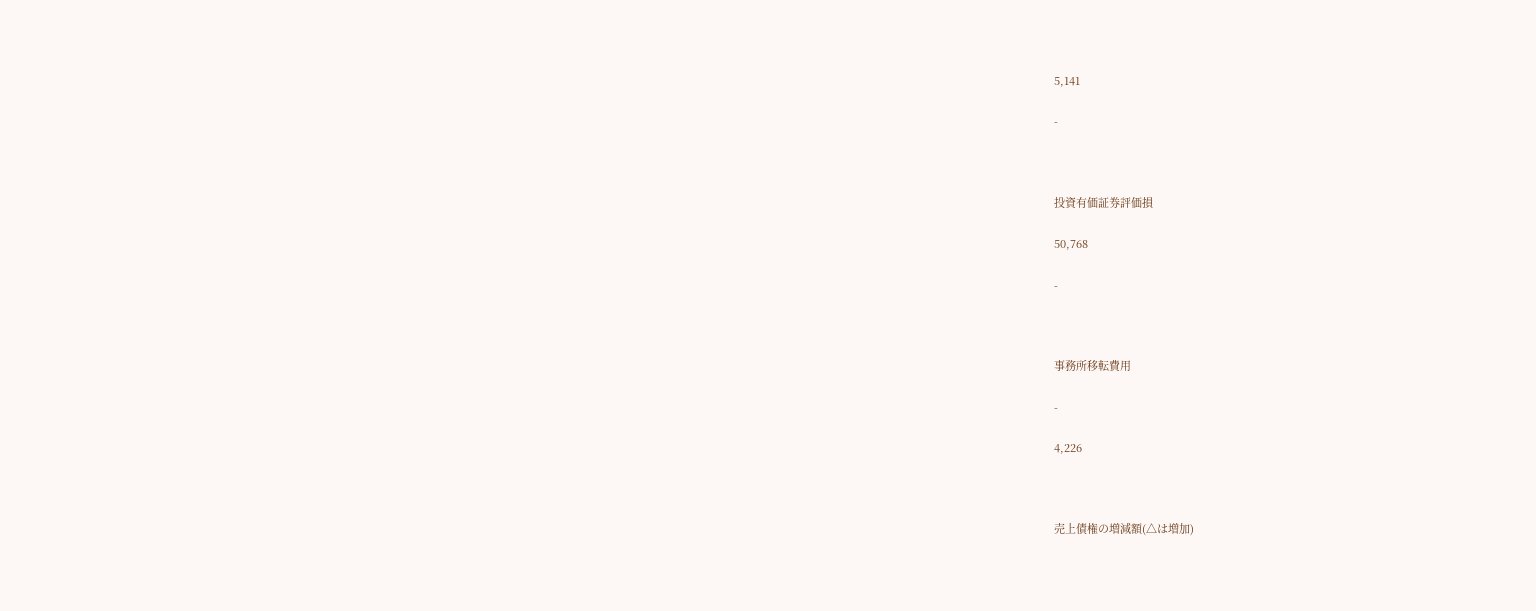5,141

-



投資有価証券評価損

50,768

-



事務所移転費用

-

4,226



売上債権の増減額(△は増加)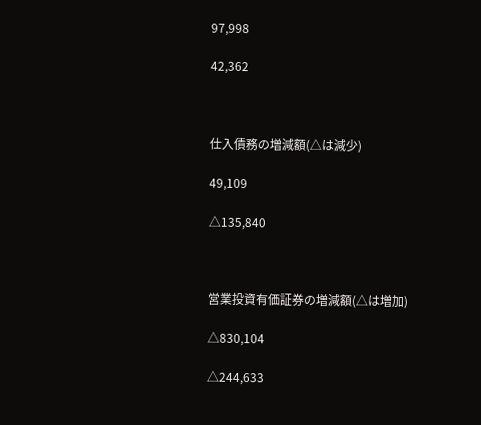97,998

42,362



仕入債務の増減額(△は減少)

49,109

△135,840



営業投資有価証券の増減額(△は増加)

△830,104

△244,633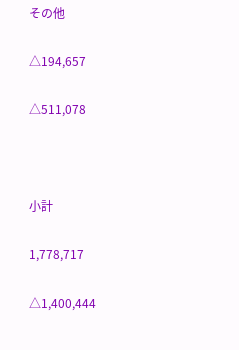その他

△194,657

△511,078



小計

1,778,717

△1,400,444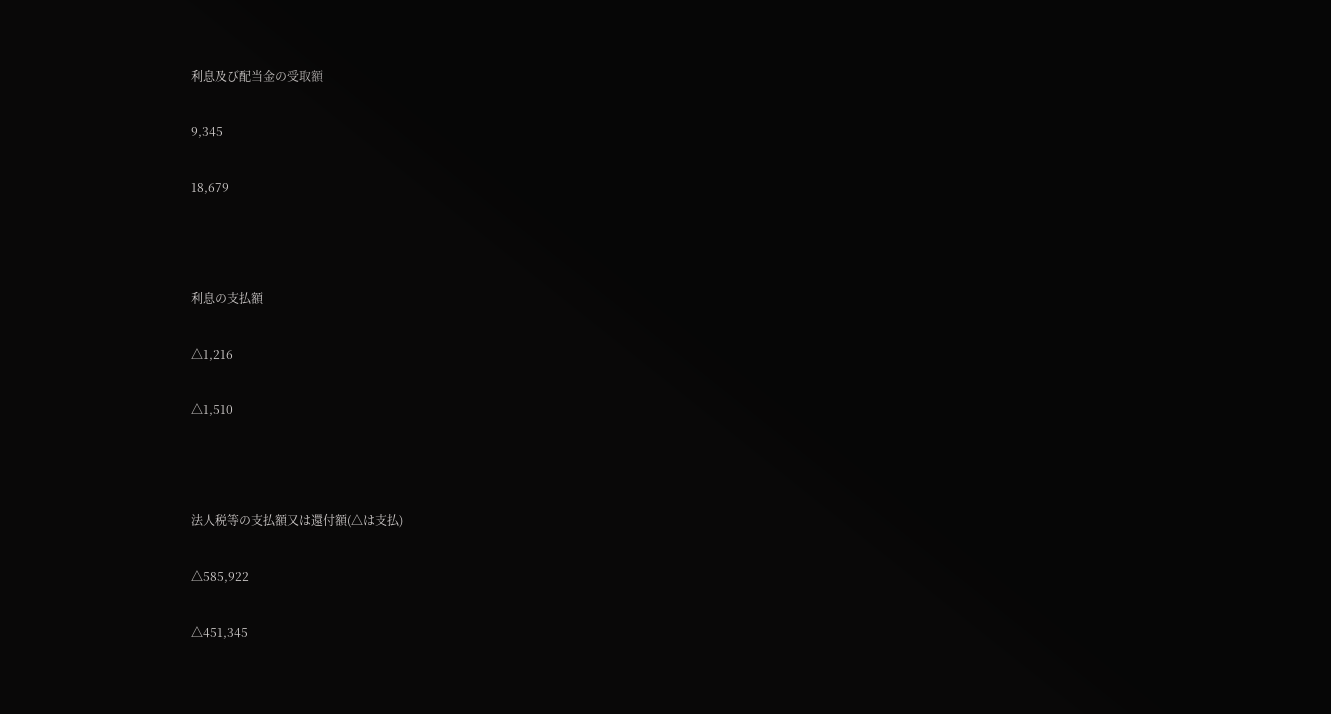利息及び配当金の受取額

9,345

18,679



利息の支払額

△1,216

△1,510



法人税等の支払額又は還付額(△は支払)

△585,922

△451,345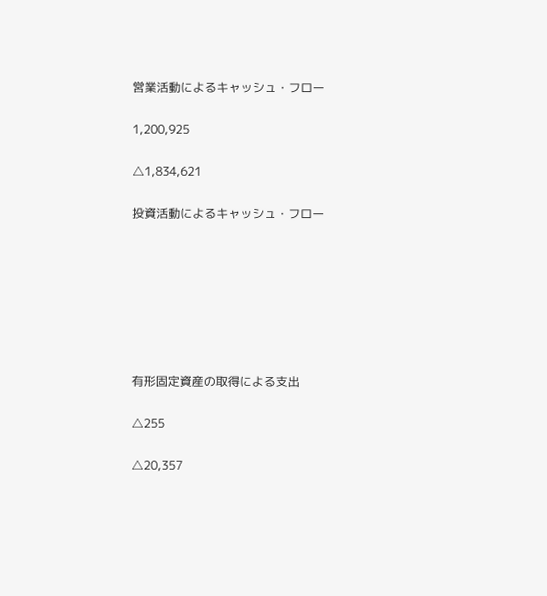営業活動によるキャッシュ・フロー

1,200,925

△1,834,621

投資活動によるキャッシュ・フロー







有形固定資産の取得による支出

△255

△20,357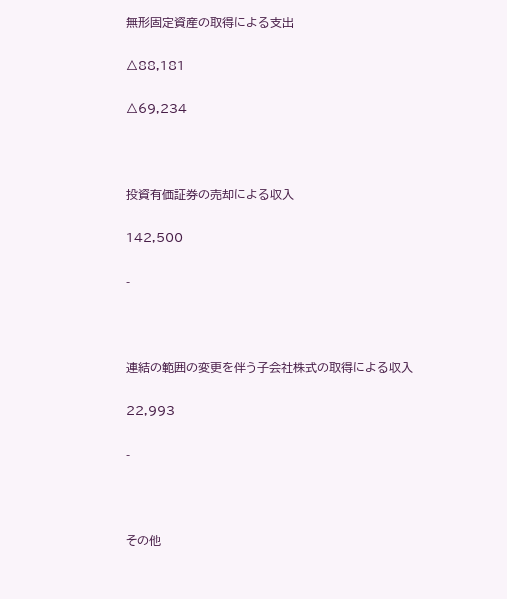無形固定資産の取得による支出

△88,181

△69,234



投資有価証券の売却による収入

142,500

-



連結の範囲の変更を伴う子会社株式の取得による収入

22,993

-



その他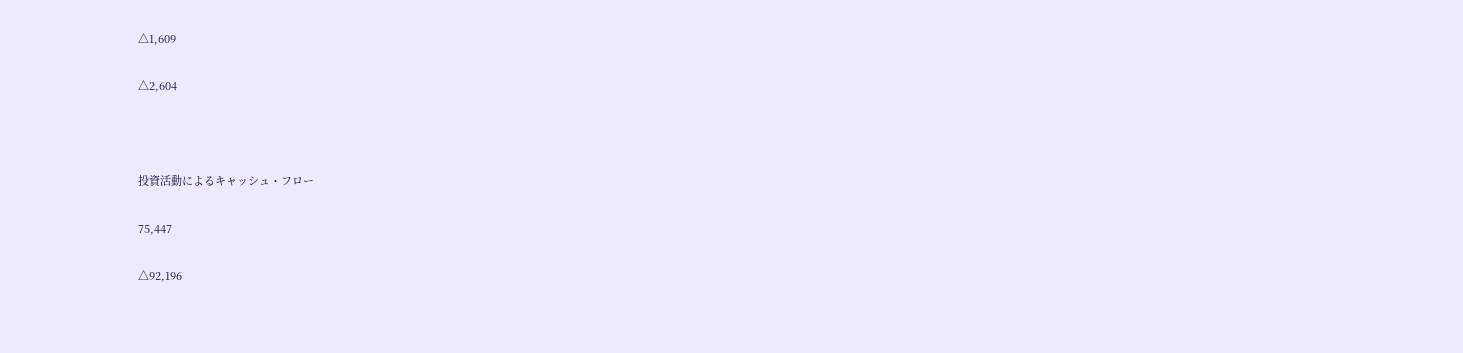△1,609

△2,604



投資活動によるキャッシュ・フロー

75,447

△92,196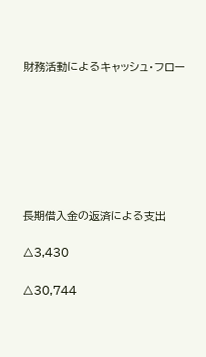財務活動によるキャッシュ・フロー







長期借入金の返済による支出

△3,430

△30,744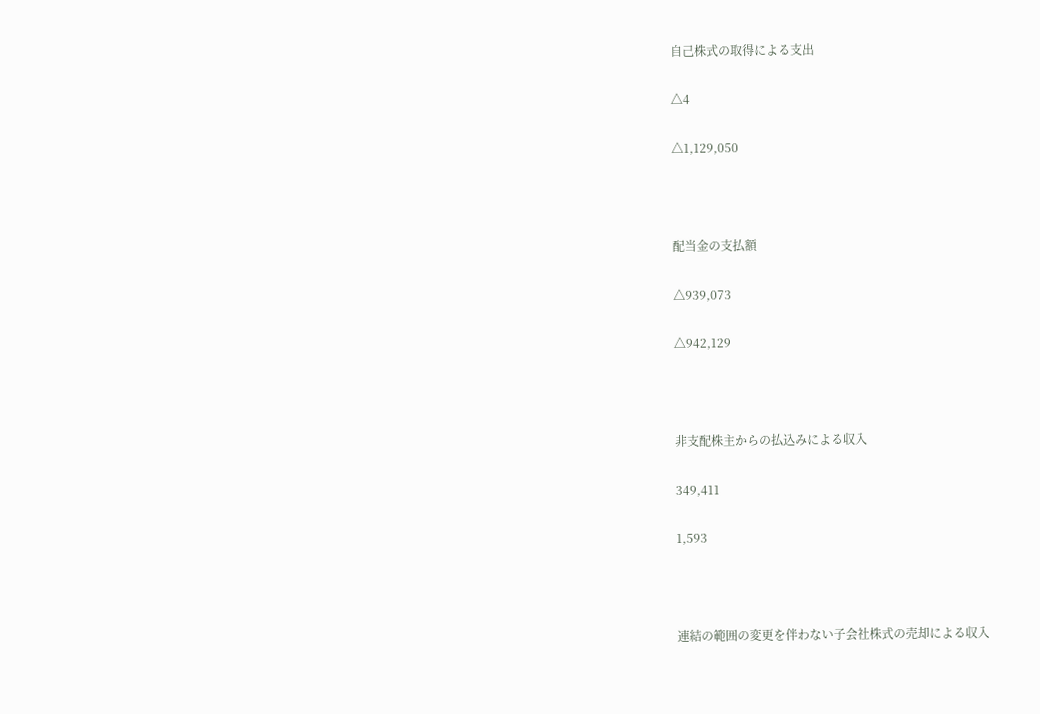自己株式の取得による支出

△4

△1,129,050



配当金の支払額

△939,073

△942,129



非支配株主からの払込みによる収入

349,411

1,593



連結の範囲の変更を伴わない子会社株式の売却による収入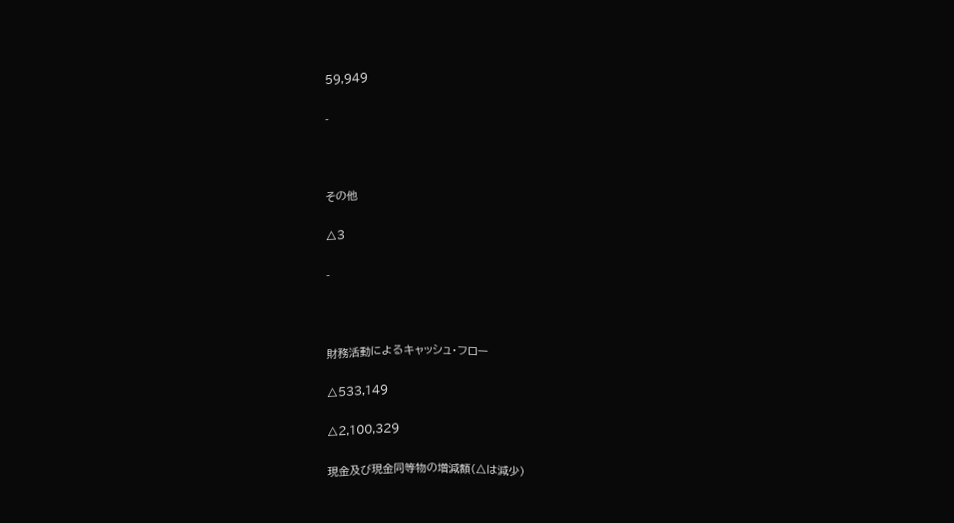59,949

-



その他

△3

-



財務活動によるキャッシュ・フロー

△533,149

△2,100,329

現金及び現金同等物の増減額(△は減少)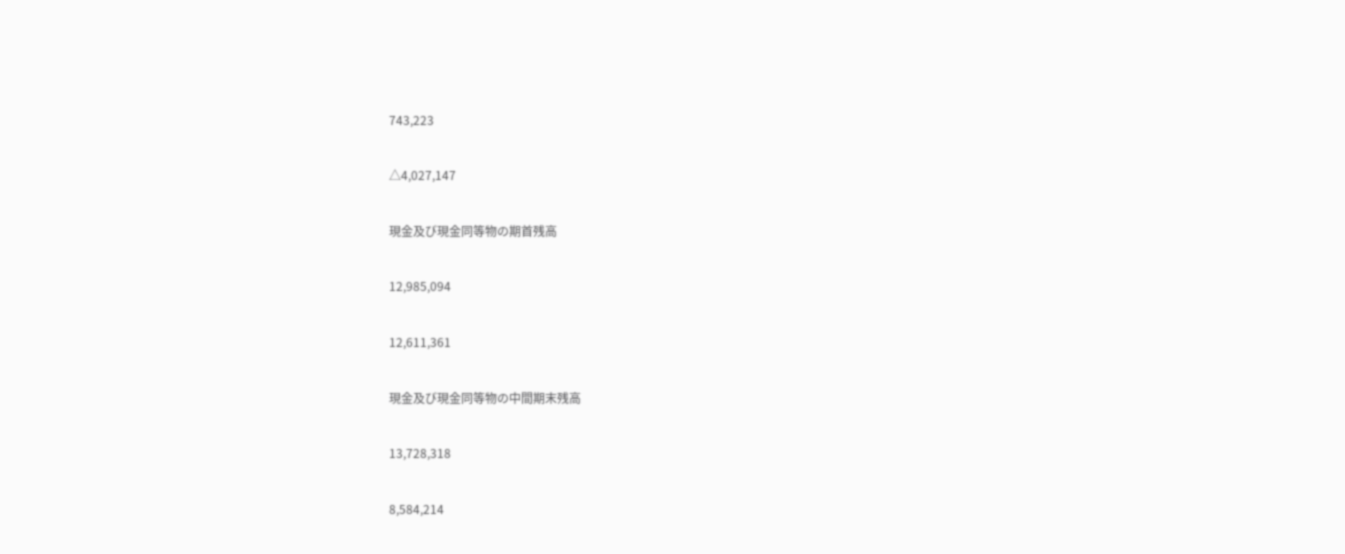743,223

△4,027,147

現金及び現金同等物の期首残高

12,985,094

12,611,361

現金及び現金同等物の中間期末残高

13,728,318

8,584,214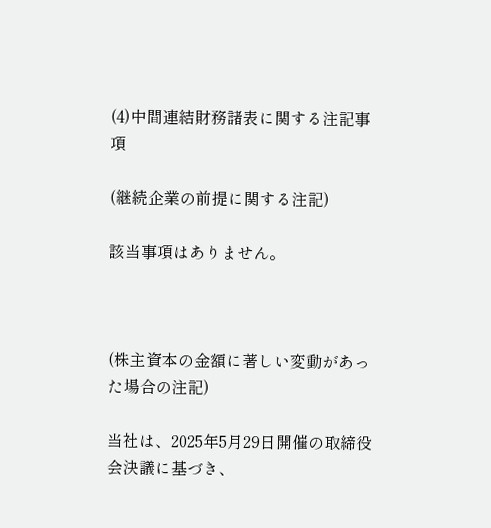(4)中間連結財務諸表に関する注記事項

(継続企業の前提に関する注記)

該当事項はありません。



(株主資本の金額に著しい変動があった場合の注記)

当社は、2025年5月29日開催の取締役会決議に基づき、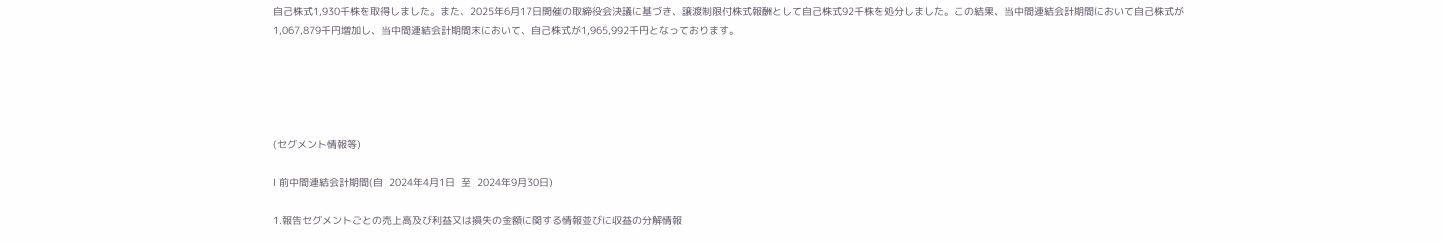自己株式1,930千株を取得しました。また、2025年6月17日開催の取締役会決議に基づき、譲渡制限付株式報酬として自己株式92千株を処分しました。この結果、当中間連結会計期間において自己株式が1,067,879千円増加し、当中間連結会計期間末において、自己株式が1,965,992千円となっております。





(セグメント情報等)

Ⅰ 前中間連結会計期間(自  2024年4月1日  至  2024年9月30日)

1.報告セグメントごとの売上高及び利益又は損失の金額に関する情報並びに収益の分解情報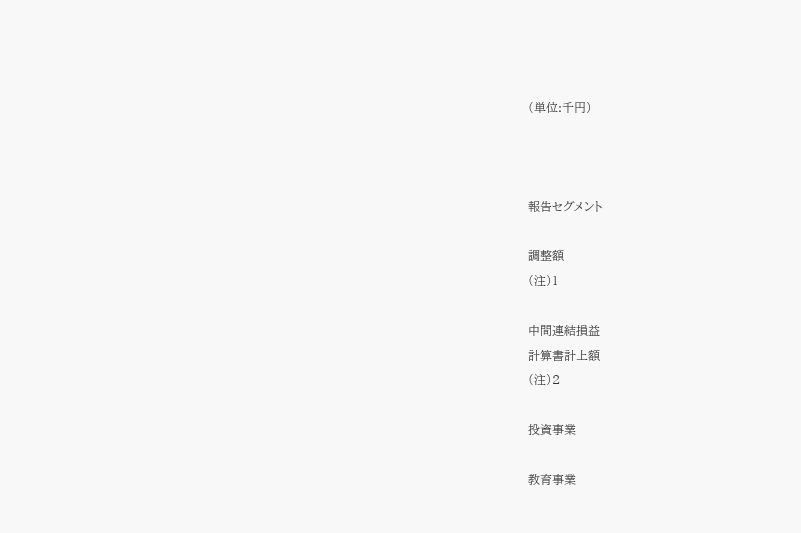(単位:千円)



報告セグメント

調整額
(注)1

中間連結損益
計算書計上額
(注)2

投資事業

教育事業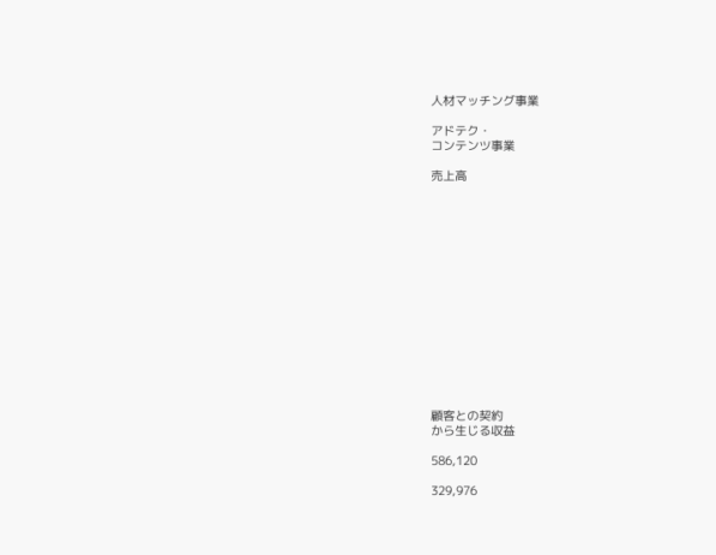人材マッチング事業

アドテク・
コンテンツ事業

売上高















顧客との契約
から生じる収益

586,120

329,976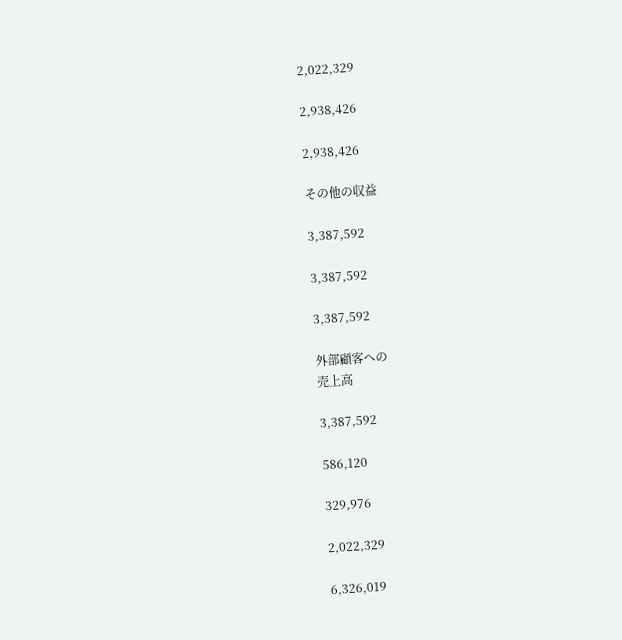2,022,329

2,938,426

2,938,426

その他の収益

3,387,592

3,387,592

3,387,592

外部顧客への
売上高

3,387,592

586,120

329,976

2,022,329

6,326,019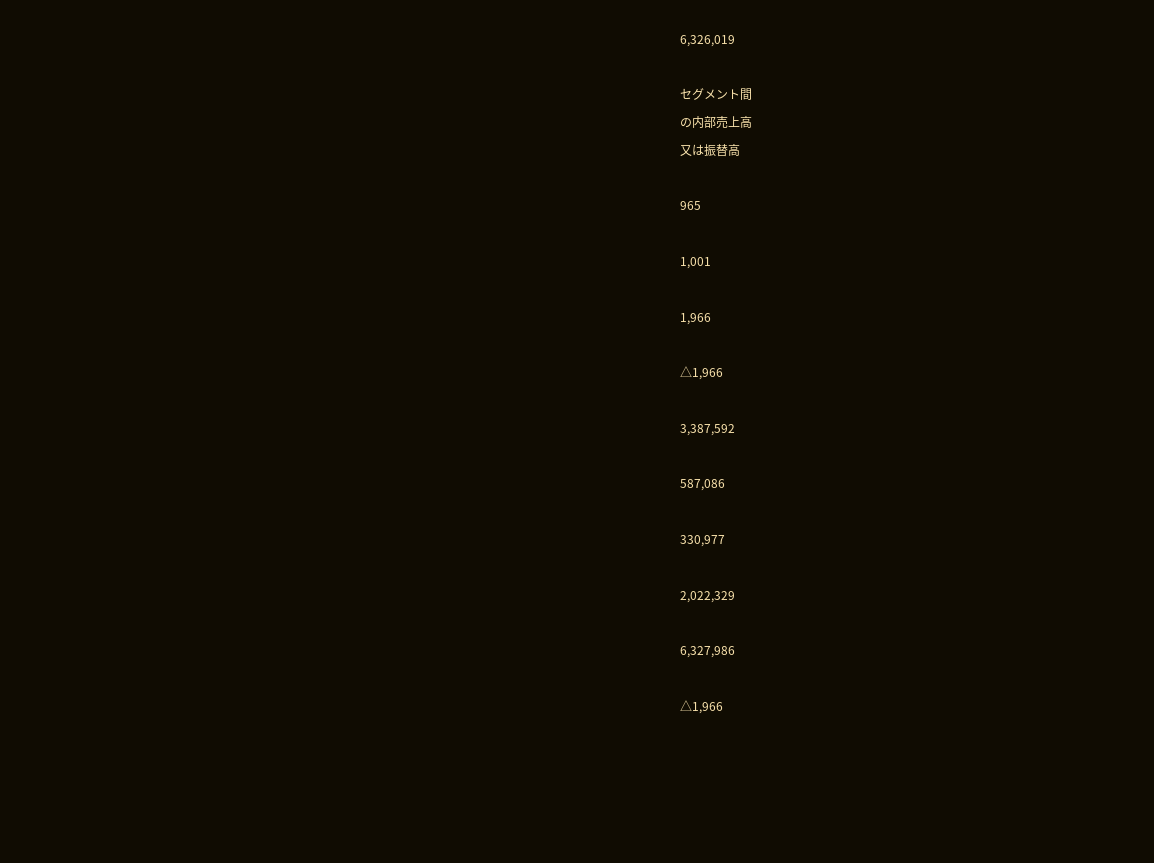6,326,019

セグメント間
の内部売上高
又は振替高

965

1,001

1,966

△1,966

3,387,592

587,086

330,977

2,022,329

6,327,986

△1,966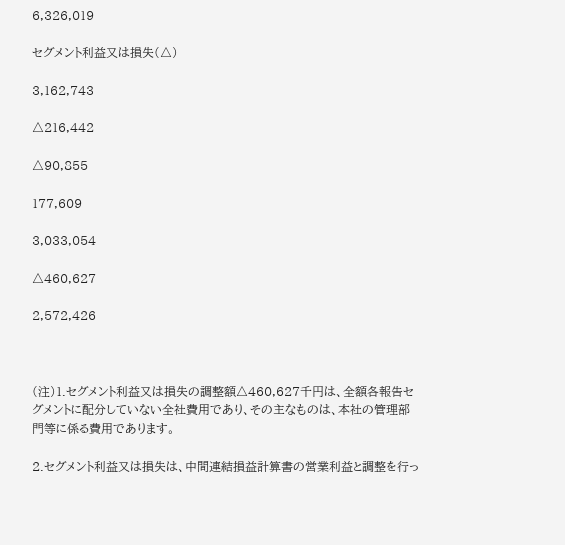6,326,019

セグメント利益又は損失(△)

3,162,743

△216,442

△90,855

177,609

3,033,054

△460,627

2,572,426



(注)1.セグメント利益又は損失の調整額△460,627千円は、全額各報告セグメントに配分していない全社費用であり、その主なものは、本社の管理部門等に係る費用であります。

2.セグメント利益又は損失は、中間連結損益計算書の営業利益と調整を行っ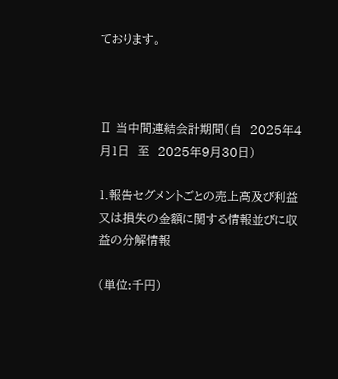ております。



Ⅱ 当中間連結会計期間(自  2025年4月1日  至  2025年9月30日)

1.報告セグメントごとの売上高及び利益又は損失の金額に関する情報並びに収益の分解情報

(単位:千円)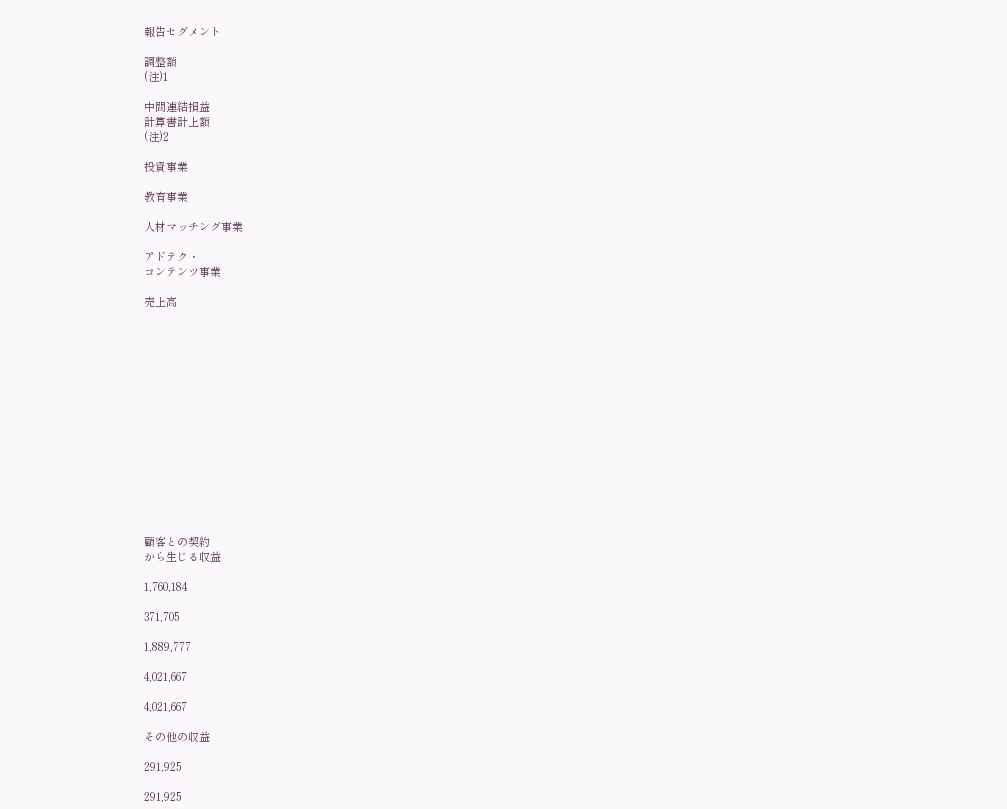報告セグメント

調整額
(注)1

中間連結損益
計算書計上額
(注)2

投資事業

教育事業

人材マッチング事業

アドテク・
コンテンツ事業

売上高















顧客との契約
から生じる収益

1,760,184

371,705

1,889,777

4,021,667

4,021,667

その他の収益

291,925

291,925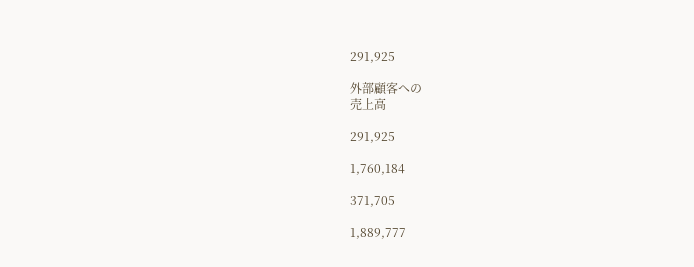291,925

外部顧客への
売上高

291,925

1,760,184

371,705

1,889,777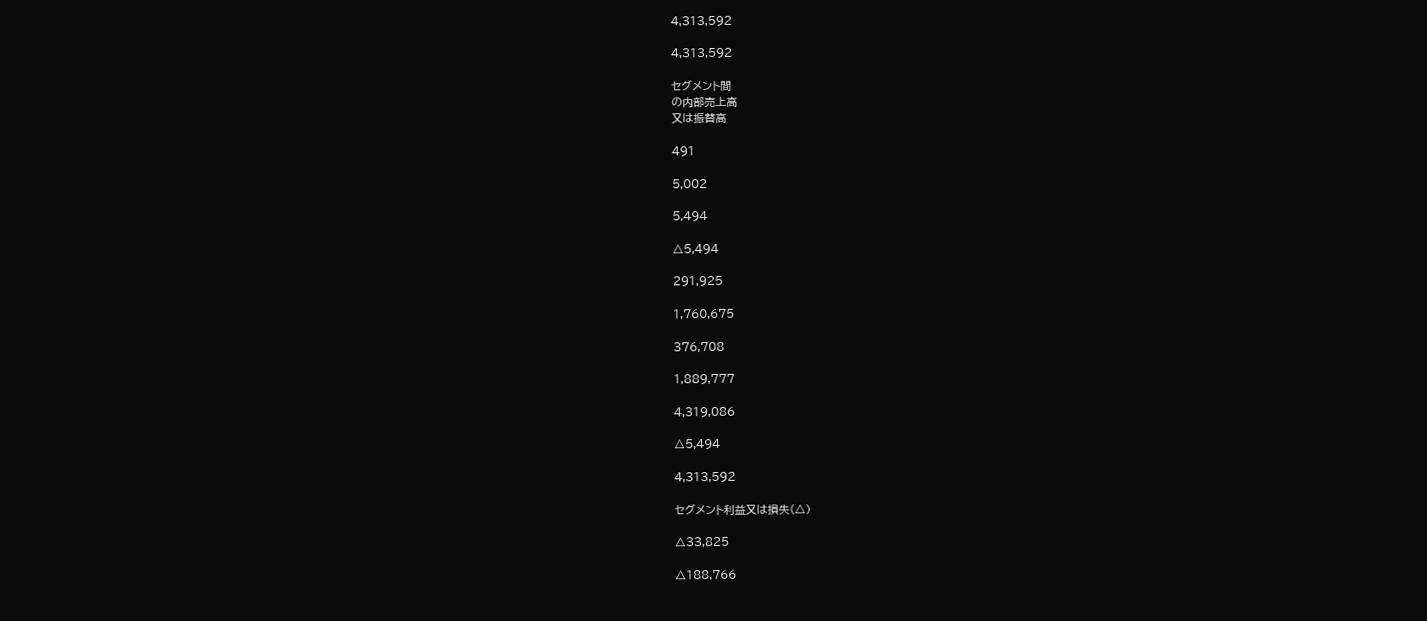4,313,592

4,313,592

セグメント間
の内部売上高
又は振替高

491

5,002

5,494

△5,494

291,925

1,760,675

376,708

1,889,777

4,319,086

△5,494

4,313,592

セグメント利益又は損失(△)

△33,825

△188,766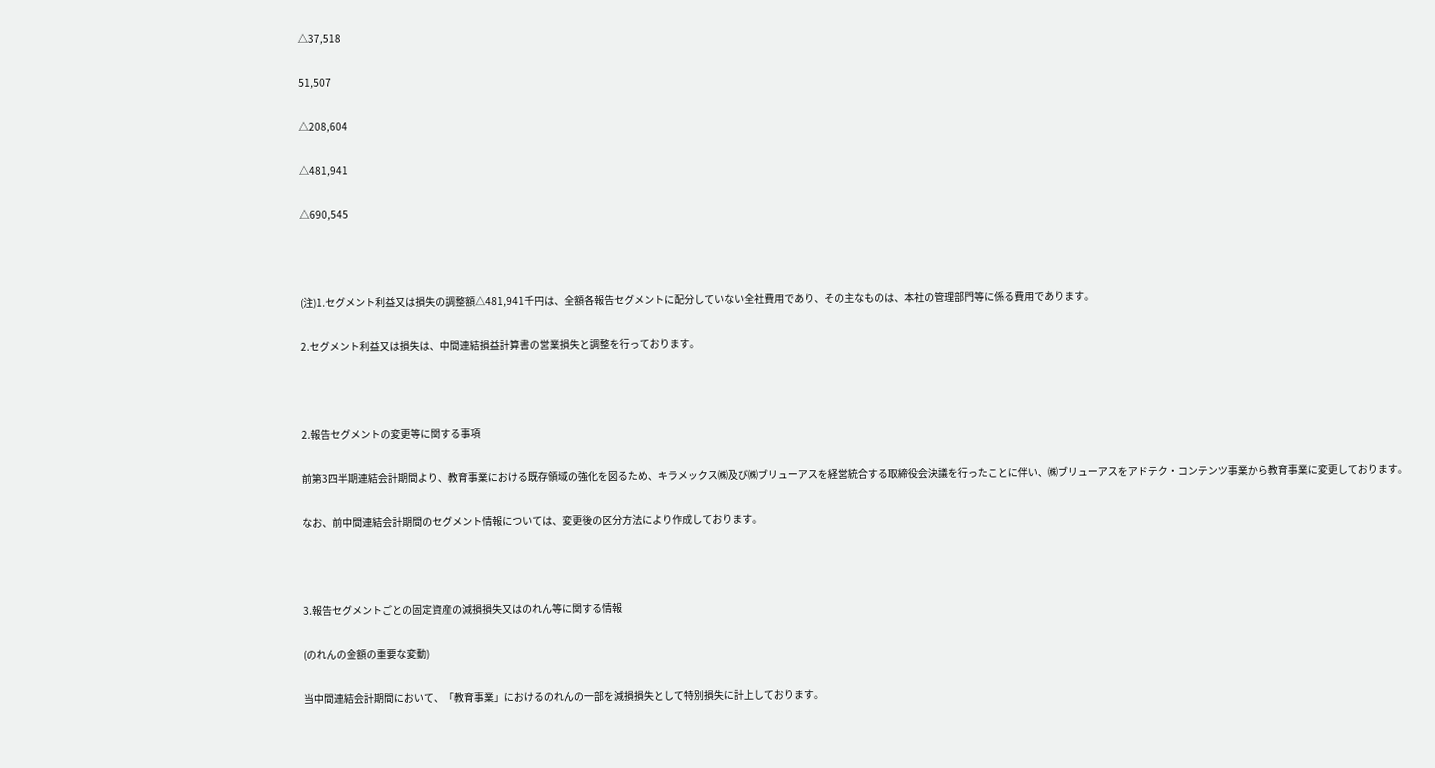△37,518

51,507

△208,604

△481,941

△690,545



(注)1.セグメント利益又は損失の調整額△481,941千円は、全額各報告セグメントに配分していない全社費用であり、その主なものは、本社の管理部門等に係る費用であります。

2.セグメント利益又は損失は、中間連結損益計算書の営業損失と調整を行っております。



2.報告セグメントの変更等に関する事項

前第3四半期連結会計期間より、教育事業における既存領域の強化を図るため、キラメックス㈱及び㈱ブリューアスを経営統合する取締役会決議を行ったことに伴い、㈱ブリューアスをアドテク・コンテンツ事業から教育事業に変更しております。

なお、前中間連結会計期間のセグメント情報については、変更後の区分方法により作成しております。



3.報告セグメントごとの固定資産の減損損失又はのれん等に関する情報

(のれんの金額の重要な変動)

当中間連結会計期間において、「教育事業」におけるのれんの一部を減損損失として特別損失に計上しております。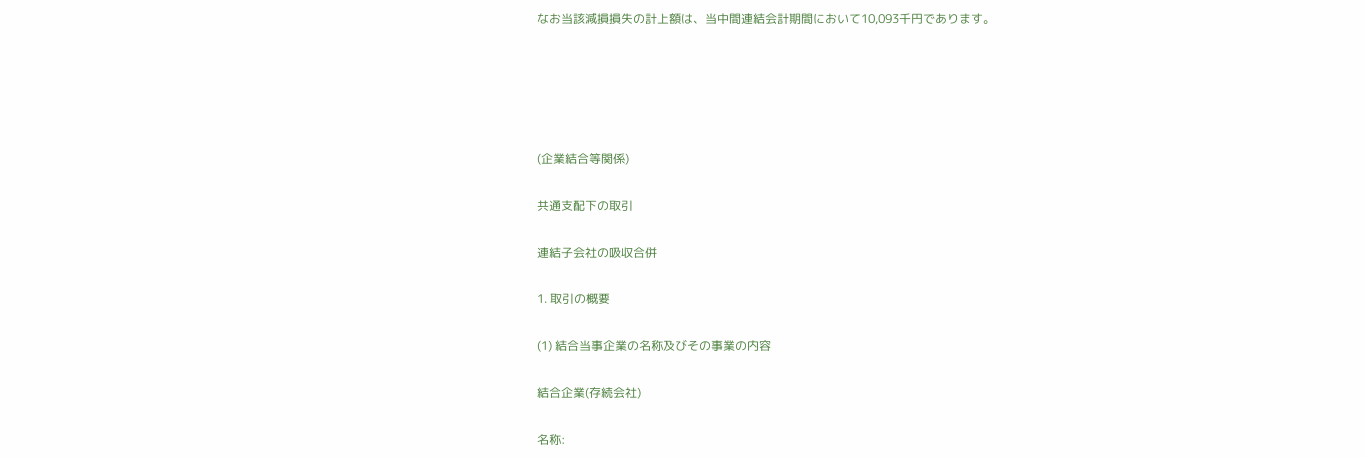なお当該減損損失の計上額は、当中間連結会計期間において10,093千円であります。





(企業結合等関係)

共通支配下の取引

連結子会社の吸収合併

1. 取引の概要

(1) 結合当事企業の名称及びその事業の内容

結合企業(存続会社)

名称: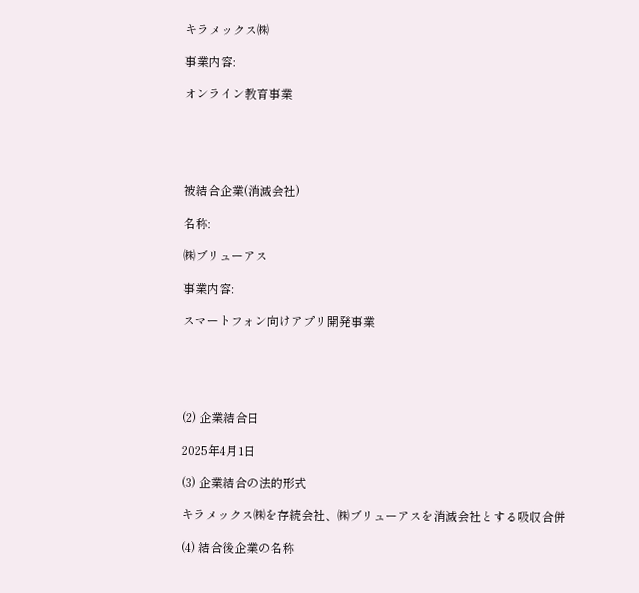キラメックス㈱

事業内容:

オンライン教育事業





被結合企業(消滅会社)

名称:

㈱ブリューアス

事業内容:

スマートフォン向けアプリ開発事業





(2) 企業結合日

2025年4月1日

(3) 企業結合の法的形式

キラメックス㈱を存続会社、㈱ブリューアスを消滅会社とする吸収合併

(4) 結合後企業の名称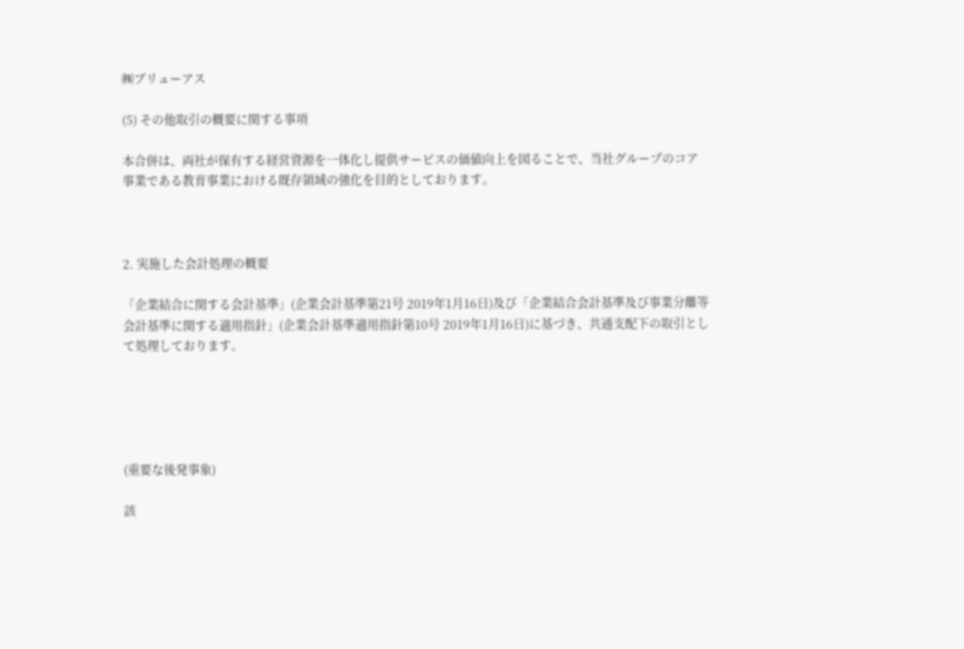㈱ブリューアス

(5) その他取引の概要に関する事項

本合併は、両社が保有する経営資源を一体化し提供サービスの価値向上を図ることで、当社グループのコア事業である教育事業における既存領域の強化を目的としております。



2. 実施した会計処理の概要

「企業結合に関する会計基準」(企業会計基準第21号 2019年1月16日)及び「企業結合会計基準及び事業分離等会計基準に関する適用指針」(企業会計基準適用指針第10号 2019年1月16日)に基づき、共通支配下の取引として処理しております。





(重要な後発事象)

該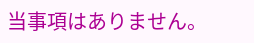当事項はありません。